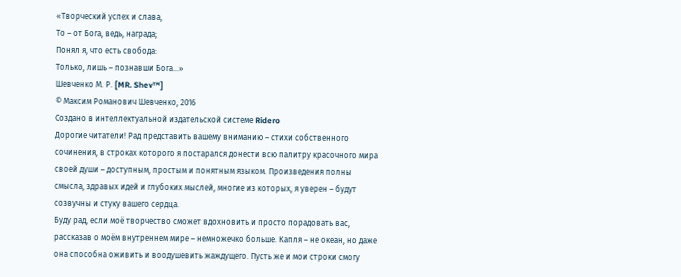«Творческий успех и слава,
То – от Бога, ведь, награда;
Понял я, что есть свобода:
Только, лишь – познавши Бога…»
Шевченко М. Р. [MR. Shev™]
© Максим Романович Шевченко, 2016
Создано в интеллектуальной издательской системе Ridero
Дорогие читатели! Рад представить вашему вниманию – стихи собственного сочинения, в строках которого я постарался донести всю палитру красочного мира своей души – доступным, простым и понятным языком. Произведения полны смысла, здравых идей и глубоких мыслей, многие из которых, я уверен – будут созвучны и стуку вашего сердца.
Буду рад, если моё творчество сможет вдохновить и просто порадовать вас, рассказав о моём внутреннем мире – немножечко больше. Капля – не океан, но даже она способна оживить и воодушевить жаждущего. Пусть же и мои строки смогу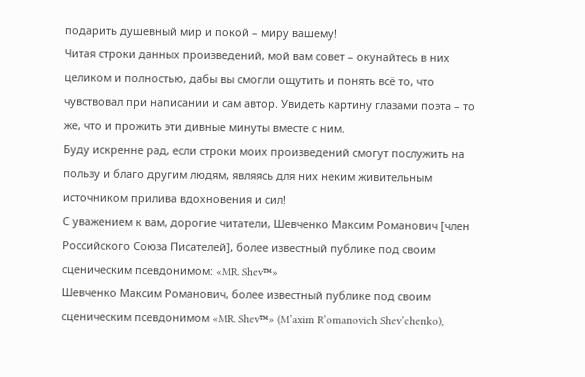подарить душевный мир и покой – миру вашему!
Читая строки данных произведений, мой вам совет – окунайтесь в них целиком и полностью, дабы вы смогли ощутить и понять всё то, что чувствовал при написании и сам автор. Увидеть картину глазами поэта – то же, что и прожить эти дивные минуты вместе с ним.
Буду искренне рад, если строки моих произведений смогут послужить на пользу и благо другим людям, являясь для них неким живительным источником прилива вдохновения и сил!
С уважением к вам, дорогие читатели, Шевченко Максим Романович [член Российского Союза Писателей], более известный публике под своим сценическим псевдонимом: «MR. Shev™»
Шевченко Максим Романович, более известный публике под своим сценическим псевдонимом «MR. Shev™» (M’axim R’omanovich Shev’chenko),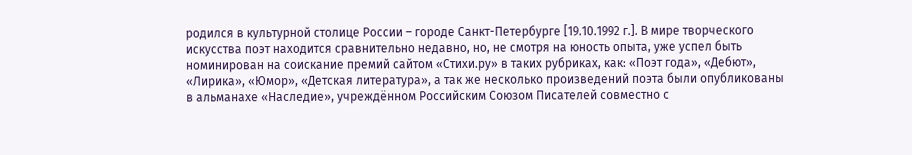родился в культурной столице России – городе Санкт-Петербурге [19.10.1992 г.]. В мире творческого искусства поэт находится сравнительно недавно, но, не смотря на юность опыта, уже успел быть номинирован на соискание премий сайтом «Стихи.ру» в таких рубриках, как: «Поэт года», «Дебют», «Лирика», «Юмор», «Детская литература», а так же несколько произведений поэта были опубликованы в альманахе «Наследие», учреждённом Российским Союзом Писателей совместно с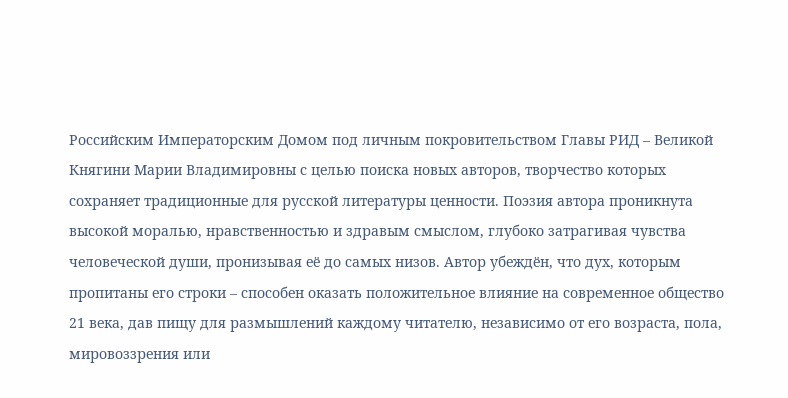Российским Императорским Домом под личным покровительством Главы РИД – Великой Княгини Марии Владимировны с целью поиска новых авторов, творчество которых сохраняет традиционные для русской литературы ценности. Поэзия автора проникнута высокой моралью, нравственностью и здравым смыслом, глубоко затрагивая чувства человеческой души, пронизывая её до самых низов. Автор убеждён, что дух, которым пропитаны его строки – способен оказать положительное влияние на современное общество 21 века, дав пищу для размышлений каждому читателю, независимо от его возраста, пола, мировоззрения или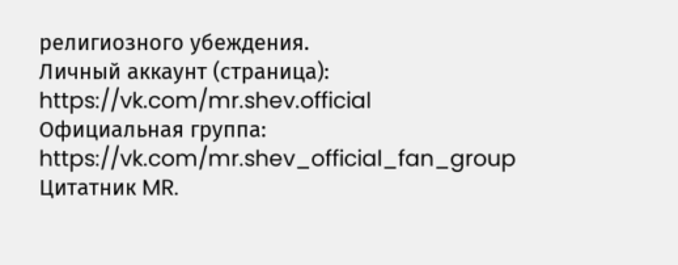религиозного убеждения.
Личный аккаунт (страница):
https://vk.com/mr.shev.official
Официальная группа:
https://vk.com/mr.shev_official_fan_group
Цитатник MR.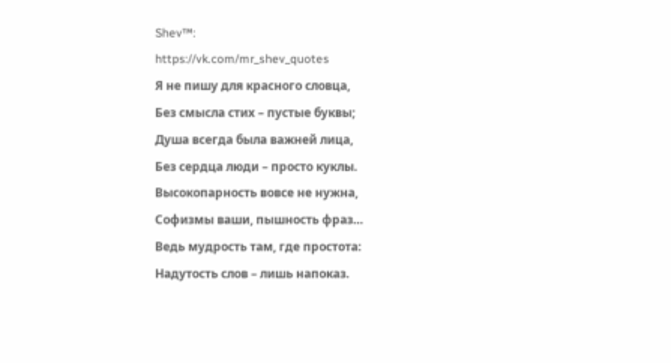Shev™:
https://vk.com/mr_shev_quotes
Я не пишу для красного словца,
Без смысла стих – пустые буквы;
Душа всегда была важней лица,
Без сердца люди – просто куклы.
Высокопарность вовсе не нужна,
Софизмы ваши, пышность фраз…
Ведь мудрость там, где простота:
Надутость слов – лишь напоказ.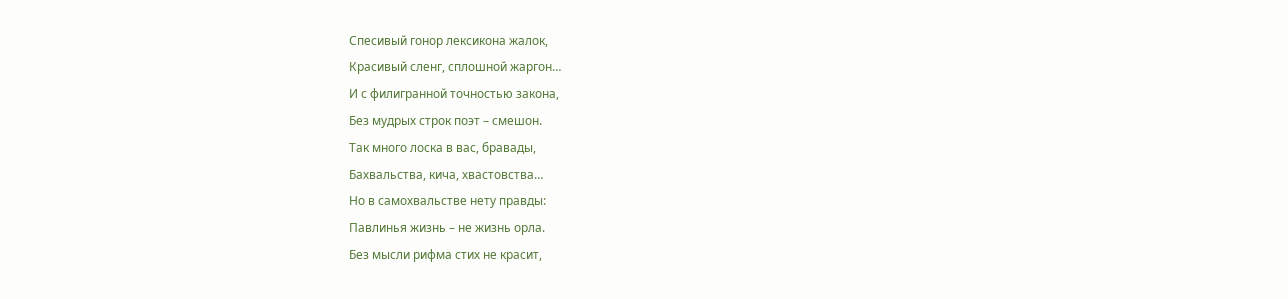Спесивый гонор лексикона жалок,
Красивый сленг, сплошной жаргон…
И с филигранной точностью закона,
Без мудрых строк поэт – смешон.
Так много лоска в вас, бравады,
Бахвальства, кича, хвастовства…
Но в самохвальстве нету правды:
Павлинья жизнь – не жизнь орла.
Без мысли рифма стих не красит,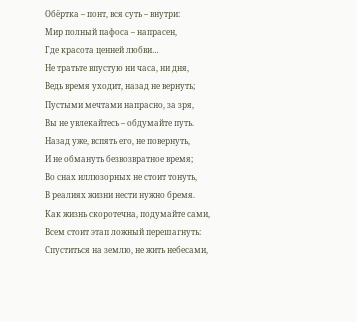Обёртка – понт, вся суть – внутри:
Мир полный пафоса – напрасен,
Где красота ценней любви…
Не тратьте впустую ни часа, ни дня,
Ведь время уходит, назад не вернуть;
Пустыми мечтами напрасно, за зря,
Вы не увлекайтесь – обдумайте путь.
Назад уже, вспять его, не повернуть,
И не обмануть безвозвратное время;
Во снах иллюзорных не стоит тонуть,
В реалиях жизни нести нужно бремя.
Как жизнь скоротечна, подумайте сами,
Всем стоит этап ложный перешагнуть:
Спуститься на землю, не жить небесами,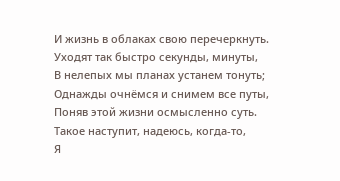И жизнь в облаках свою перечеркнуть.
Уходят так быстро секунды, минуты,
В нелепых мы планах устанем тонуть;
Однажды очнёмся и снимем все путы,
Поняв этой жизни осмысленно суть.
Такое наступит, надеюсь, когда-то,
Я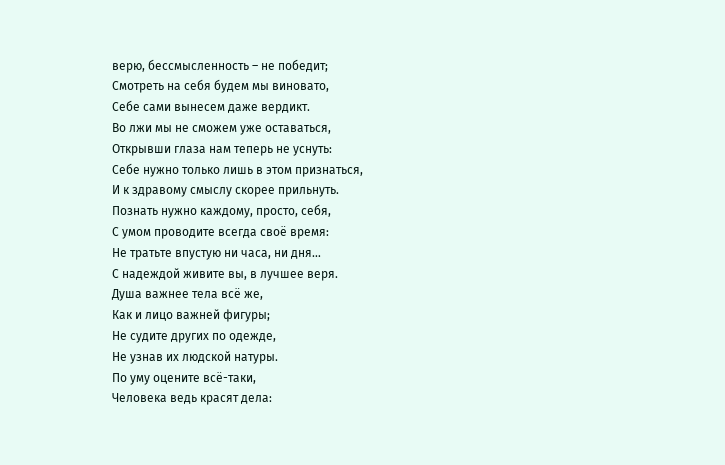верю, бессмысленность – не победит;
Смотреть на себя будем мы виновато,
Себе сами вынесем даже вердикт.
Во лжи мы не сможем уже оставаться,
Открывши глаза нам теперь не уснуть:
Себе нужно только лишь в этом признаться,
И к здравому смыслу скорее прильнуть.
Познать нужно каждому, просто, себя,
С умом проводите всегда своё время:
Не тратьте впустую ни часа, ни дня…
С надеждой живите вы, в лучшее веря.
Душа важнее тела всё же,
Как и лицо важней фигуры;
Не судите других по одежде,
Не узнав их людской натуры.
По уму оцените всё-таки,
Человека ведь красят дела: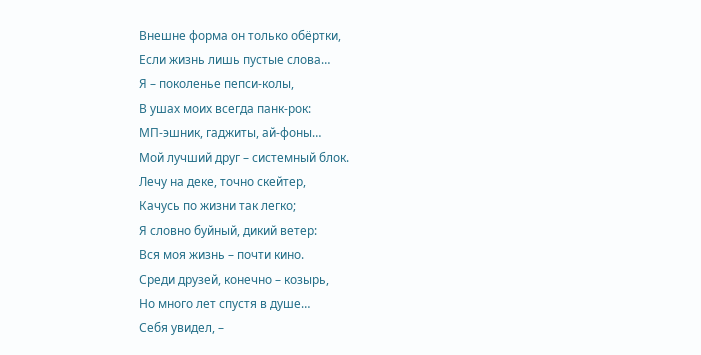Внешне форма он только обёртки,
Если жизнь лишь пустые слова…
Я – поколенье пепси-колы,
В ушах моих всегда панк-рок:
МП-эшник, гаджиты, ай-фоны…
Мой лучший друг – системный блок.
Лечу на деке, точно скейтер,
Качусь по жизни так легко;
Я словно буйный, дикий ветер:
Вся моя жизнь – почти кино.
Среди друзей, конечно – козырь,
Но много лет спустя в душе…
Себя увидел, –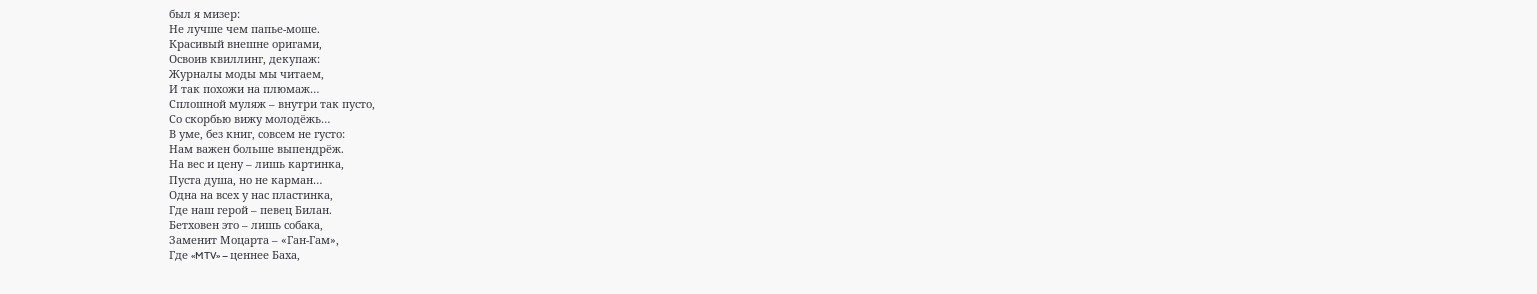был я мизер:
Не лучше чем папье-моше.
Красивый внешне оригами,
Освоив квиллинг, декупаж:
Журналы моды мы читаем,
И так похожи на плюмаж…
Сплошной муляж – внутри так пусто,
Со скорбью вижу молодёжь…
В уме, без книг, совсем не густо:
Нам важен больше выпендрёж.
На вес и цену – лишь картинка,
Пуста душа, но не карман…
Одна на всех у нас пластинка,
Где наш герой – певец Билан.
Бетховен это – лишь собака,
Заменит Моцарта – «Ган-Гам»,
Где «MTV» – ценнее Баха,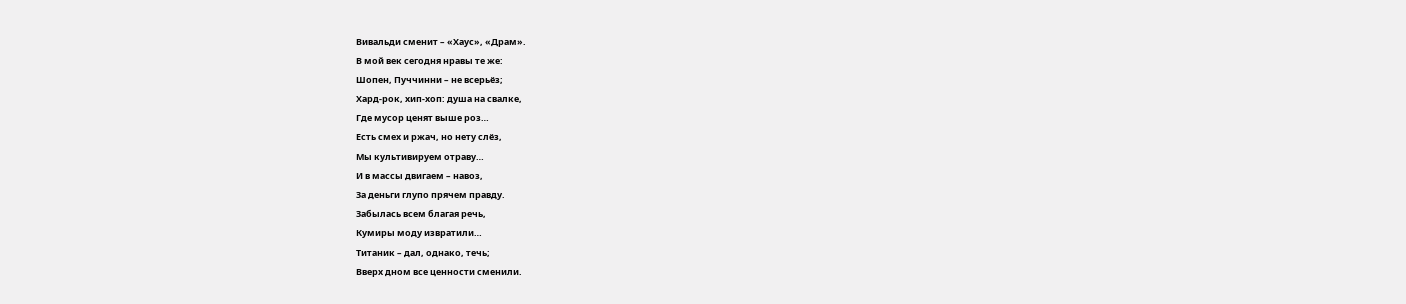Вивальди сменит – «Хаус», «Драм».
В мой век сегодня нравы те же:
Шопен, Пуччинни – не всерьёз;
Хард-рок, хип-хоп: душа на свалке,
Где мусор ценят выше роз…
Есть смех и ржач, но нету слёз,
Мы культивируем отраву…
И в массы двигаем – навоз,
За деньги глупо прячем правду.
Забылась всем благая речь,
Кумиры моду извратили…
Титаник – дал, однако, течь;
Вверх дном все ценности сменили.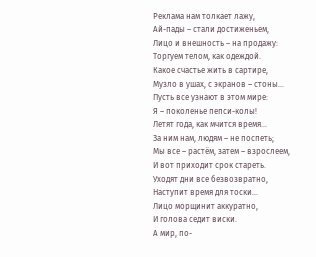Реклама нам толкает лажу,
Ай-пады – стали достиженьем,
Лицо и внешность – на продажу:
Торгуем телом, как одеждой.
Какое счастье жить в сартире,
Музло в ушах, с экранов – стоны…
Пусть все узнают в этом мире:
Я – поколенье пепси-колы!
Летят года, как мчится время…
За ним нам, людям – не поспеть;
Мы все – растём, затем – взрослеем,
И вот приходит срок стареть.
Уходят дни все безвозвратно,
Наступит время для тоски…
Лицо морщинит аккуратно,
И голова седит виски.
А мир, по-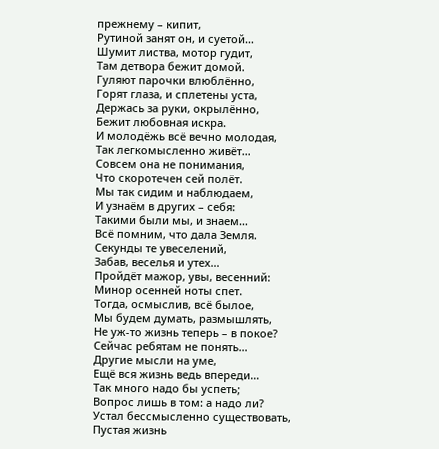прежнему – кипит,
Рутиной занят он, и суетой…
Шумит листва, мотор гудит,
Там детвора бежит домой.
Гуляют парочки влюблённо,
Горят глаза, и сплетены уста,
Держась за руки, окрылённо,
Бежит любовная искра.
И молодёжь всё вечно молодая,
Так легкомысленно живёт…
Совсем она не понимания,
Что скоротечен сей полёт.
Мы так сидим и наблюдаем,
И узнаём в других – себя:
Такими были мы, и знаем…
Всё помним, что дала Земля.
Секунды те увеселений,
Забав, веселья и утех…
Пройдёт мажор, увы, весенний:
Минор осенней ноты спет.
Тогда, осмыслив, всё былое,
Мы будем думать, размышлять,
Не уж-то жизнь теперь – в покое?
Сейчас ребятам не понять…
Другие мысли на уме,
Ещё вся жизнь ведь впереди…
Так много надо бы успеть;
Вопрос лишь в том: а надо ли?
Устал бессмысленно существовать,
Пустая жизнь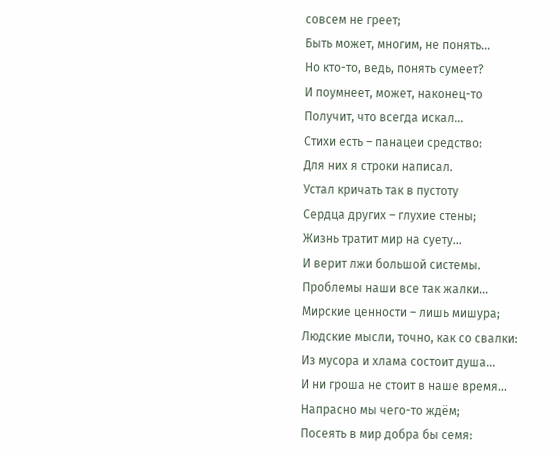совсем не греет;
Быть может, многим, не понять…
Но кто-то, ведь, понять сумеет?
И поумнеет, может, наконец-то
Получит, что всегда искал…
Стихи есть – панацеи средство:
Для них я строки написал.
Устал кричать так в пустоту
Сердца других – глухие стены;
Жизнь тратит мир на суету…
И верит лжи большой системы.
Проблемы наши все так жалки…
Мирские ценности – лишь мишура;
Людские мысли, точно, как со свалки:
Из мусора и хлама состоит душа…
И ни гроша не стоит в наше время…
Напрасно мы чего-то ждём;
Посеять в мир добра бы семя: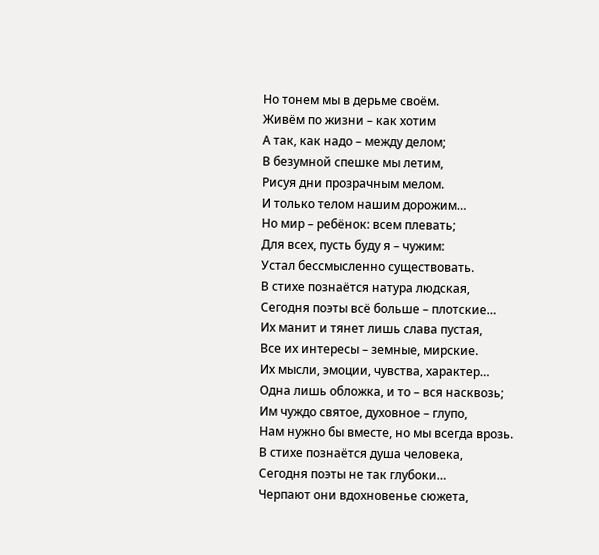Но тонем мы в дерьме своём.
Живём по жизни – как хотим
А так, как надо – между делом;
В безумной спешке мы летим,
Рисуя дни прозрачным мелом.
И только телом нашим дорожим…
Но мир – ребёнок: всем плевать;
Для всех, пусть буду я – чужим:
Устал бессмысленно существовать.
В стихе познаётся натура людская,
Сегодня поэты всё больше – плотские…
Их манит и тянет лишь слава пустая,
Все их интересы – земные, мирские.
Их мысли, эмоции, чувства, характер…
Одна лишь обложка, и то – вся насквозь;
Им чуждо святое, духовное – глупо,
Нам нужно бы вместе, но мы всегда врозь.
В стихе познаётся душа человека,
Сегодня поэты не так глубоки…
Черпают они вдохновенье сюжета,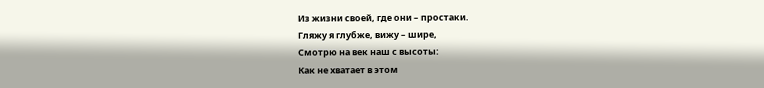Из жизни своей, где они – простаки.
Гляжу я глубже, вижу – шире,
Смотрю на век наш с высоты:
Как не хватает в этом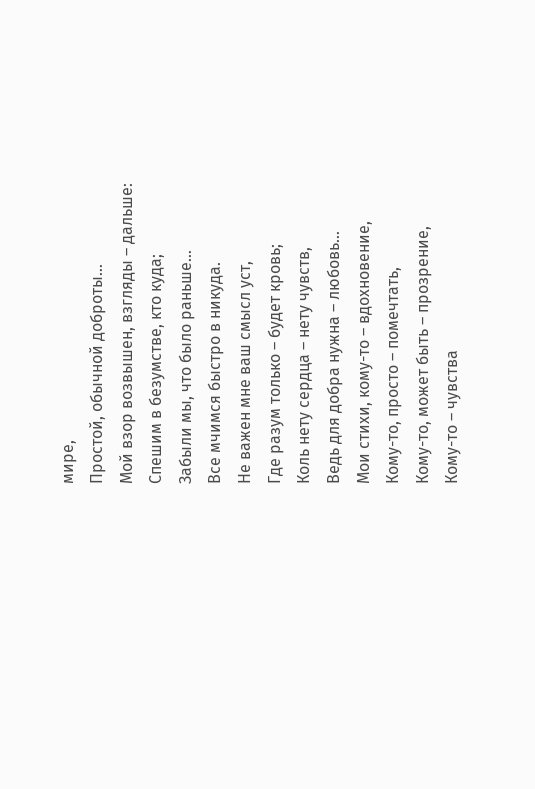мире,
Простой, обычной доброты…
Мой взор возвышен, взгляды – дальше:
Спешим в безумстве, кто куда;
Забыли мы, что было раньше…
Все мчимся быстро в никуда.
Не важен мне ваш смысл уст,
Где разум только – будет кровь;
Коль нету сердца – нету чувств,
Ведь для добра нужна – любовь…
Мои стихи, кому-то – вдохновение,
Кому-то, просто – помечтать,
Кому-то, может быть – прозрение,
Кому-то – чувства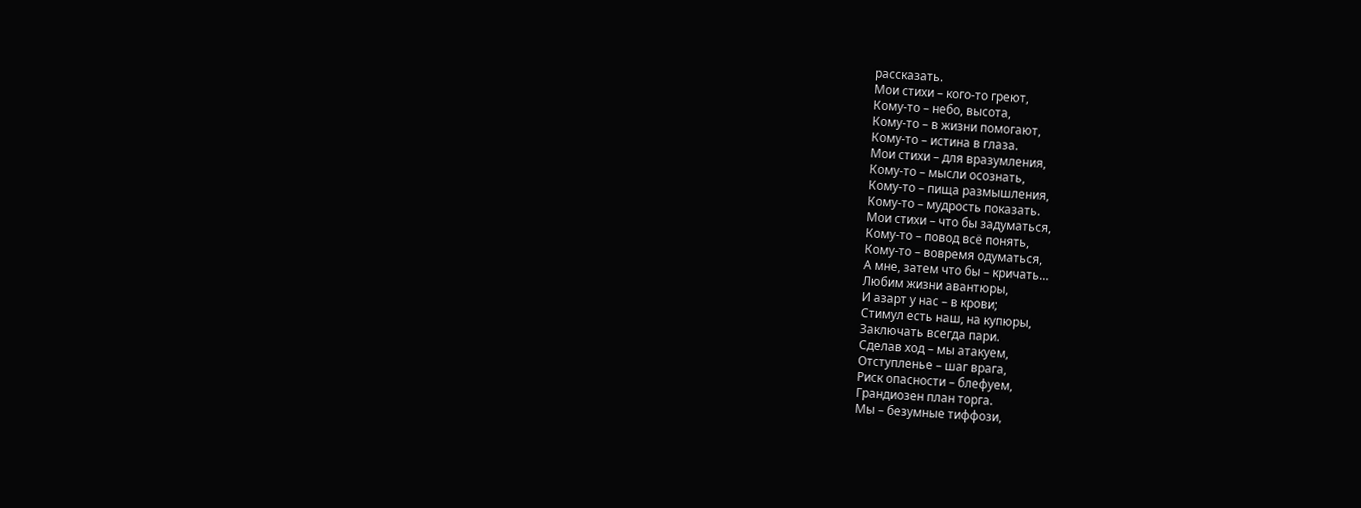рассказать.
Мои стихи – кого-то греют,
Кому-то – небо, высота,
Кому-то – в жизни помогают,
Кому-то – истина в глаза.
Мои стихи – для вразумления,
Кому-то – мысли осознать,
Кому-то – пища размышления,
Кому-то – мудрость показать.
Мои стихи – что бы задуматься,
Кому-то – повод всё понять,
Кому-то – вовремя одуматься,
А мне, затем что бы – кричать…
Любим жизни авантюры,
И азарт у нас – в крови;
Стимул есть наш, на купюры,
Заключать всегда пари.
Сделав ход – мы атакуем,
Отступленье – шаг врага,
Риск опасности – блефуем,
Грандиозен план торга.
Мы – безумные тиффози,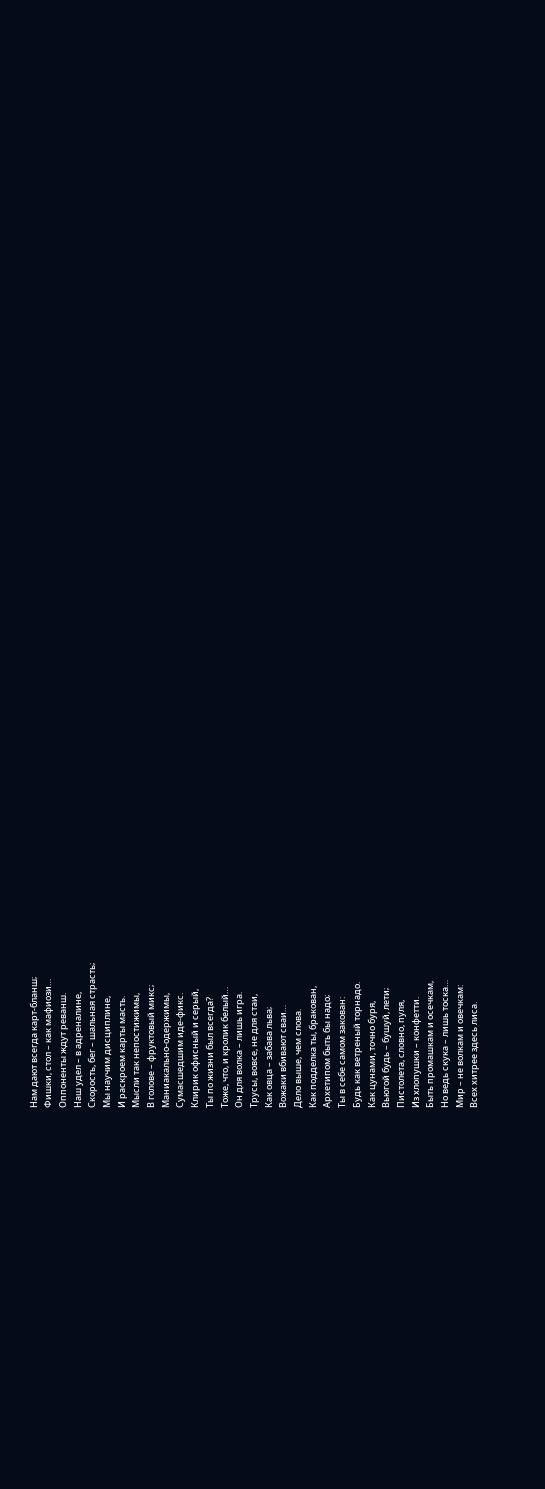Нам дают всегда карт-бланш;
Фишки, стол – как мафиози…
Оппоненты ждут реванш.
Наш удел – в адреналине,
Скорость, бег – шальная страсть;
Мы научим дисциплине,
И раскроем карты масть.
Мысли так непостижимы,
В голове – фруктовый микс;
Маниакально-одержимы,
Сумасшедшим иде-фикс.
Клирик офисный и серый,
Ты по жизни был всегда?
Тоже, что, и кролик белый…
Он для волка – лишь игра.
Трусы, вовсе, не для стаи,
Как овца – забава льва;
Вожаки вбивают сваи…
Дело выше, чем слова.
Как подделка ты, бракован,
Архетипом быть бы надо;
Ты в себе самом закован:
Будь как ветреный торнадо.
Как цунами, точно буря,
Вьюгой будь – бушуй, лети;
Пистолета, словно, пуля,
Из хлопушки – конфетти.
Быть промашкам и осечкам,
Но ведь скука – лишь тоска…
Мир – не волкам и овечкам:
Всех хитрее здесь лиса.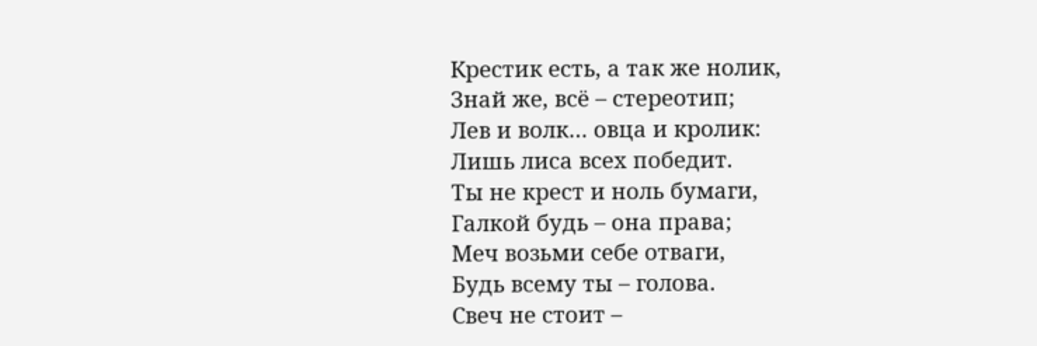Крестик есть, а так же нолик,
Знай же, всё – стереотип;
Лев и волк… овца и кролик:
Лишь лиса всех победит.
Ты не крест и ноль бумаги,
Галкой будь – она права;
Меч возьми себе отваги,
Будь всему ты – голова.
Свеч не стоит –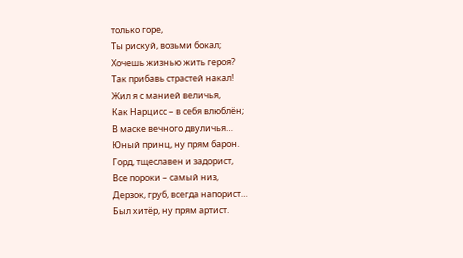только горе,
Ты рискуй, возьми бокал;
Хочешь жизнью жить героя?
Так прибавь страстей накал!
Жил я с манией величья,
Как Нарцисс – в себя влюблён;
В маске вечного двуличья…
Юный принц, ну прям барон.
Горд, тщеславен и задорист,
Все пороки – самый низ,
Дерзок, груб, всегда напорист…
Был хитёр, ну прям артист.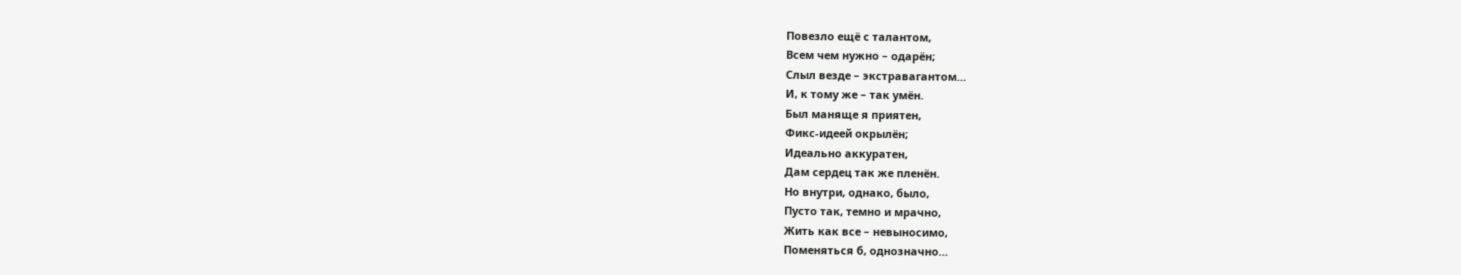Повезло ещё с талантом,
Всем чем нужно – одарён;
Слыл везде – экстравагантом…
И, к тому же – так умён.
Был маняще я приятен,
Фикс-идеей окрылён;
Идеально аккуратен,
Дам сердец так же пленён.
Но внутри, однако, было,
Пусто так, темно и мрачно,
Жить как все – невыносимо,
Поменяться б, однозначно…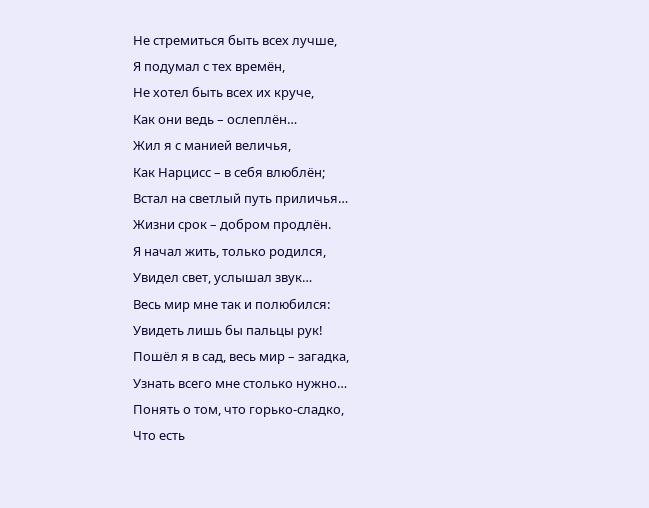Не стремиться быть всех лучше,
Я подумал с тех времён,
Не хотел быть всех их круче,
Как они ведь – ослеплён…
Жил я с манией величья,
Как Нарцисс – в себя влюблён;
Встал на светлый путь приличья…
Жизни срок – добром продлён.
Я начал жить, только родился,
Увидел свет, услышал звук…
Весь мир мне так и полюбился:
Увидеть лишь бы пальцы рук!
Пошёл я в сад, весь мир – загадка,
Узнать всего мне столько нужно…
Понять о том, что горько-сладко,
Что есть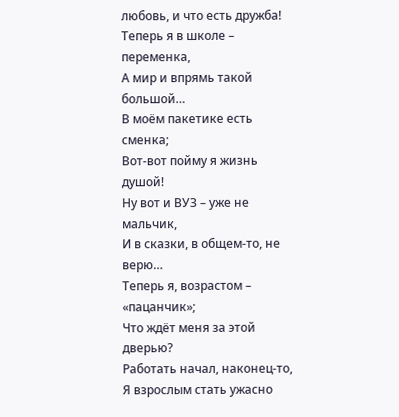любовь, и что есть дружба!
Теперь я в школе – переменка,
А мир и впрямь такой большой…
В моём пакетике есть сменка;
Вот-вот пойму я жизнь душой!
Ну вот и ВУЗ – уже не мальчик,
И в сказки, в общем-то, не верю…
Теперь я, возрастом – «пацанчик»;
Что ждёт меня за этой дверью?
Работать начал, наконец-то,
Я взрослым стать ужасно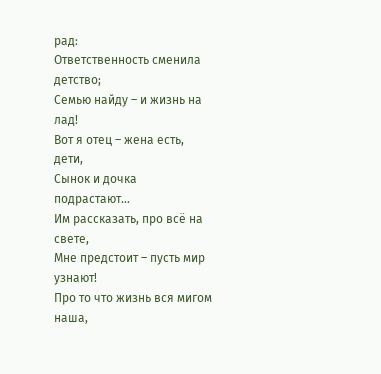рад:
Ответственность сменила детство;
Семью найду – и жизнь на лад!
Вот я отец – жена есть, дети,
Сынок и дочка подрастают…
Им рассказать, про всё на свете,
Мне предстоит – пусть мир узнают!
Про то что жизнь вся мигом наша,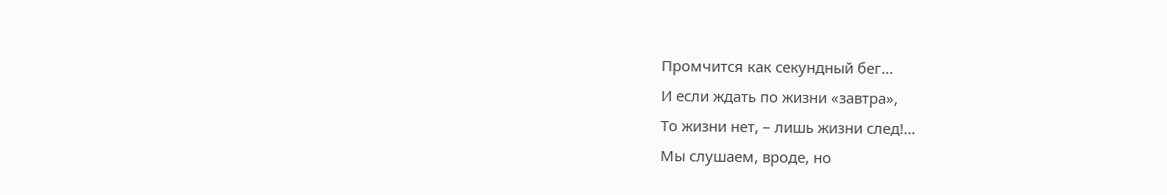Промчится как секундный бег…
И если ждать по жизни «завтра»,
То жизни нет, – лишь жизни след!…
Мы слушаем, вроде, но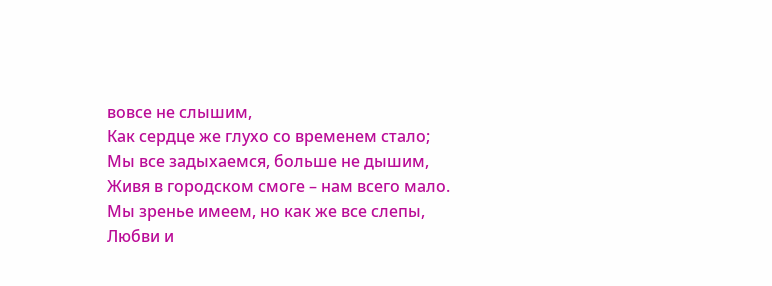вовсе не слышим,
Как сердце же глухо со временем стало;
Мы все задыхаемся, больше не дышим,
Живя в городском смоге – нам всего мало.
Мы зренье имеем, но как же все слепы,
Любви и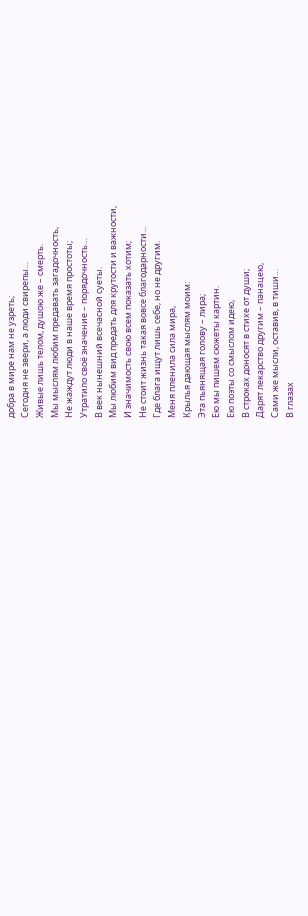добра в мире нам не узреть;
Сегодня не звери, а люди свирепы…
Живые лишь телом, душою же – смерть.
Мы мыслям любим предавать загадочность,
Не жаждут люди в наше время простоты;
Утратило своё значение – порядочность…
В век нынешний всечасной суеты.
Мы любим вид предать для крутости и важности,
И значимость свою всем показать хотим;
Не стоит жизнь такая вовсе благодарности…
Где блага ищут лишь себе, но не другим.
Меня пленила сила мира,
Крылья дающая мыслям моим:
Эта пьянящая голову – лира;
Ею мы пишем сюжеты картин.
Ею поэты со смыслом идею,
В строках доносят в стихе от души;
Дарят лекарство другим – панацею,
Сами же мысли, оставив, в тиши…
В глазах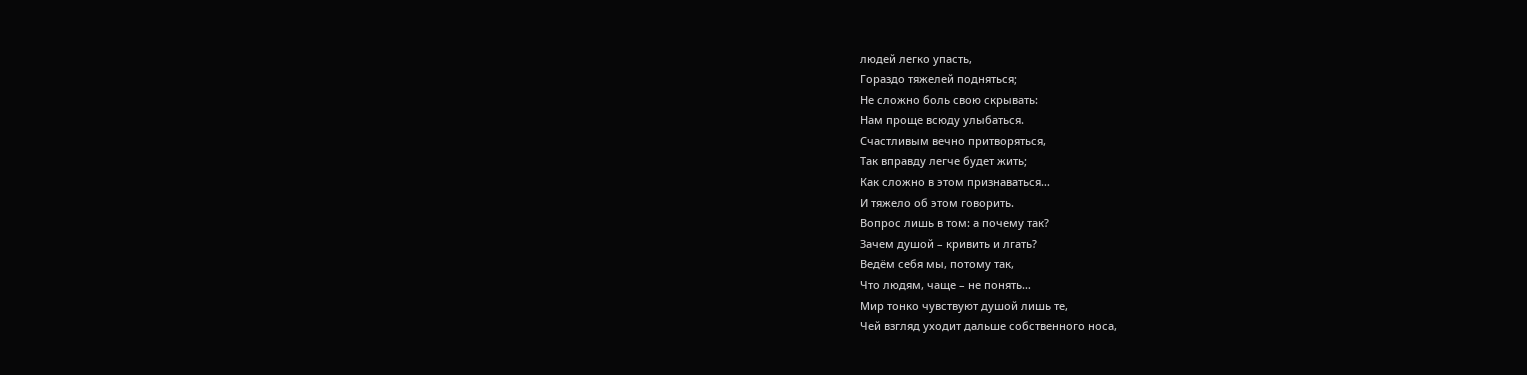людей легко упасть,
Гораздо тяжелей подняться;
Не сложно боль свою скрывать:
Нам проще всюду улыбаться.
Счастливым вечно притворяться,
Так вправду легче будет жить;
Как сложно в этом признаваться…
И тяжело об этом говорить.
Вопрос лишь в том: а почему так?
Зачем душой – кривить и лгать?
Ведём себя мы, потому так,
Что людям, чаще – не понять…
Мир тонко чувствуют душой лишь те,
Чей взгляд уходит дальше собственного носа,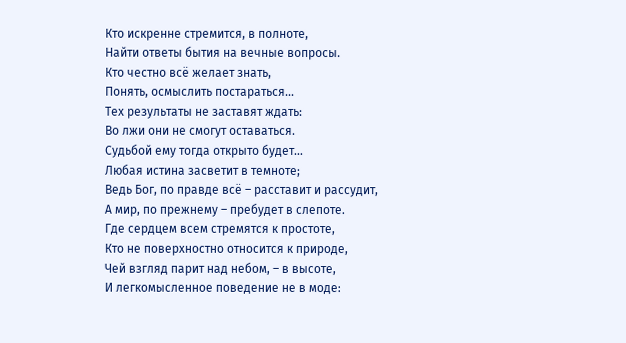Кто искренне стремится, в полноте,
Найти ответы бытия на вечные вопросы.
Кто честно всё желает знать,
Понять, осмыслить постараться…
Тех результаты не заставят ждать:
Во лжи они не смогут оставаться.
Судьбой ему тогда открыто будет…
Любая истина засветит в темноте;
Ведь Бог, по правде всё – расставит и рассудит,
А мир, по прежнему – пребудет в слепоте.
Где сердцем всем стремятся к простоте,
Кто не поверхностно относится к природе,
Чей взгляд парит над небом, – в высоте,
И легкомысленное поведение не в моде: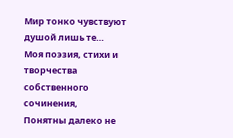Мир тонко чувствуют душой лишь те…
Моя поэзия, стихи и творчества собственного сочинения,
Понятны далеко не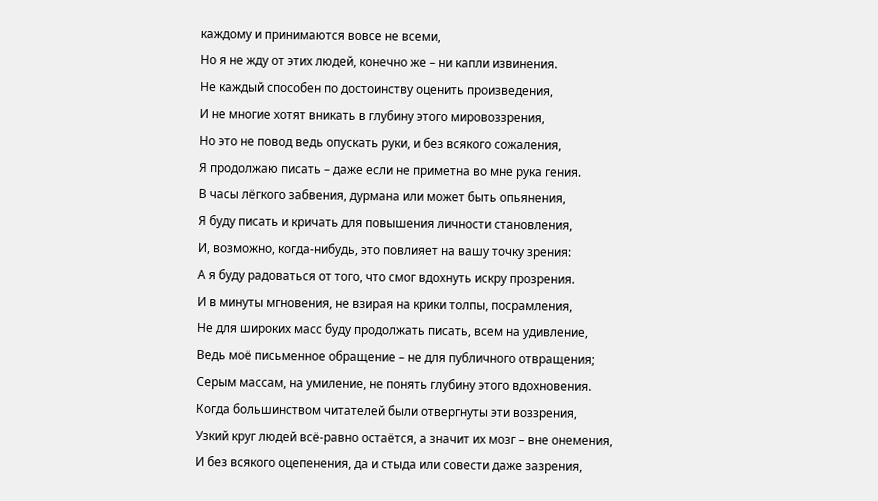каждому и принимаются вовсе не всеми,
Но я не жду от этих людей, конечно же – ни капли извинения.
Не каждый способен по достоинству оценить произведения,
И не многие хотят вникать в глубину этого мировоззрения,
Но это не повод ведь опускать руки, и без всякого сожаления,
Я продолжаю писать – даже если не приметна во мне рука гения.
В часы лёгкого забвения, дурмана или может быть опьянения,
Я буду писать и кричать для повышения личности становления,
И, возможно, когда-нибудь, это повлияет на вашу точку зрения:
А я буду радоваться от того, что смог вдохнуть искру прозрения.
И в минуты мгновения, не взирая на крики толпы, посрамления,
Не для широких масс буду продолжать писать, всем на удивление,
Ведь моё письменное обращение – не для публичного отвращения;
Серым массам, на умиление, не понять глубину этого вдохновения.
Когда большинством читателей были отвергнуты эти воззрения,
Узкий круг людей всё-равно остаётся, а значит их мозг – вне онемения,
И без всякого оцепенения, да и стыда или совести даже зазрения,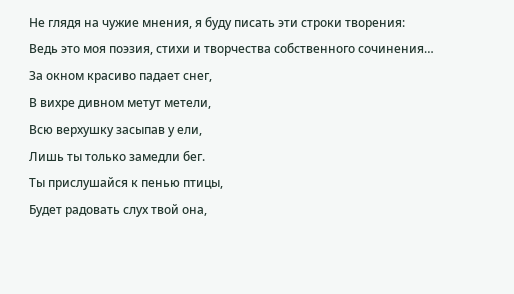Не глядя на чужие мнения, я буду писать эти строки творения:
Ведь это моя поэзия, стихи и творчества собственного сочинения…
За окном красиво падает снег,
В вихре дивном метут метели,
Всю верхушку засыпав у ели,
Лишь ты только замедли бег.
Ты прислушайся к пенью птицы,
Будет радовать слух твой она,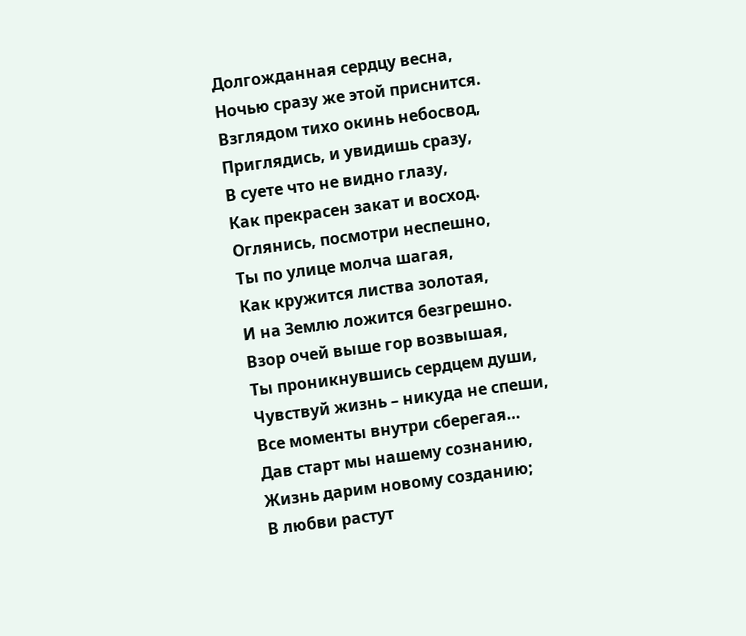Долгожданная сердцу весна,
Ночью сразу же этой приснится.
Взглядом тихо окинь небосвод,
Приглядись, и увидишь сразу,
В суете что не видно глазу,
Как прекрасен закат и восход.
Оглянись, посмотри неспешно,
Ты по улице молча шагая,
Как кружится листва золотая,
И на Землю ложится безгрешно.
Взор очей выше гор возвышая,
Ты проникнувшись сердцем души,
Чувствуй жизнь – никуда не спеши,
Все моменты внутри сберегая…
Дав старт мы нашему сознанию,
Жизнь дарим новому созданию;
В любви растут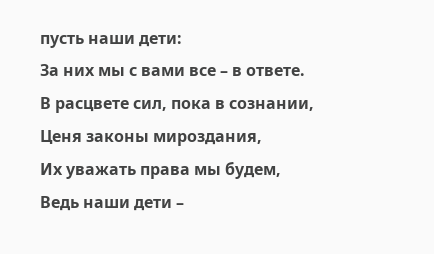пусть наши дети:
За них мы с вами все – в ответе.
В расцвете сил, пока в сознании,
Ценя законы мироздания,
Их уважать права мы будем,
Ведь наши дети –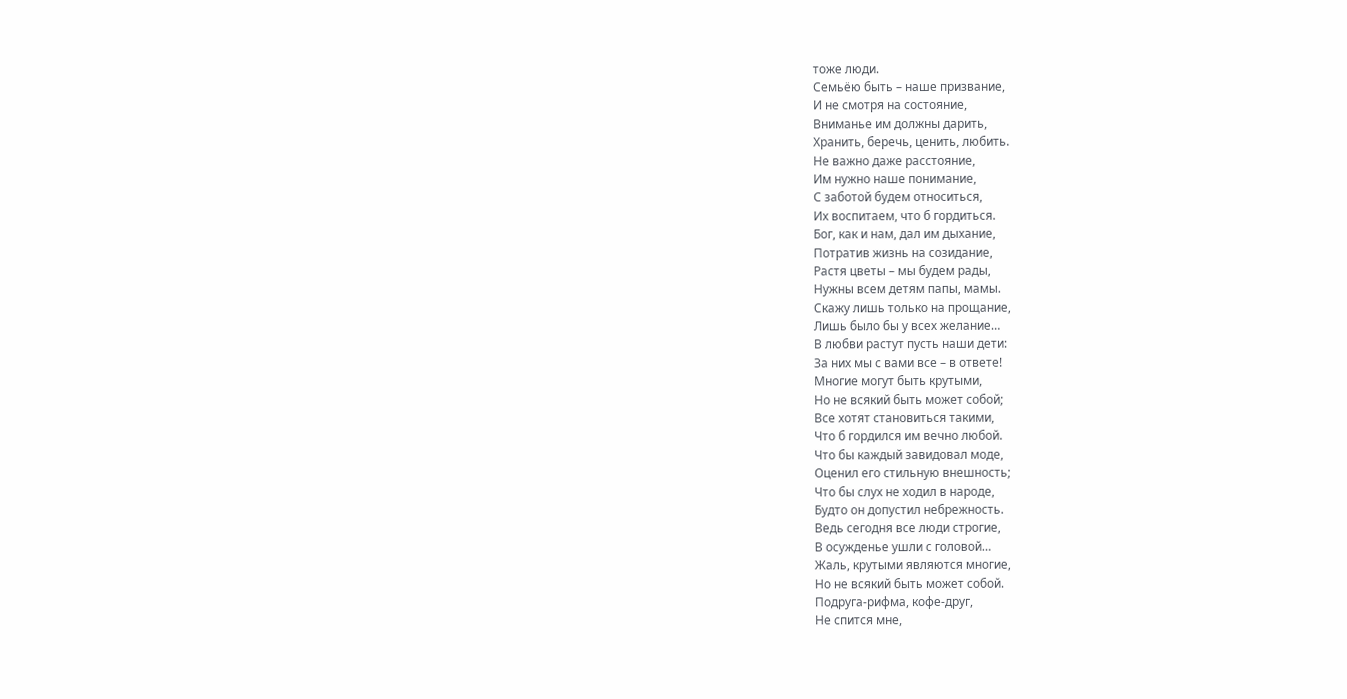тоже люди.
Семьёю быть – наше призвание,
И не смотря на состояние,
Вниманье им должны дарить,
Хранить, беречь, ценить, любить.
Не важно даже расстояние,
Им нужно наше понимание,
С заботой будем относиться,
Их воспитаем, что б гордиться.
Бог, как и нам, дал им дыхание,
Потратив жизнь на созидание,
Растя цветы – мы будем рады,
Нужны всем детям папы, мамы.
Скажу лишь только на прощание,
Лишь было бы у всех желание…
В любви растут пусть наши дети:
За них мы с вами все – в ответе!
Многие могут быть крутыми,
Но не всякий быть может собой;
Все хотят становиться такими,
Что б гордился им вечно любой.
Что бы каждый завидовал моде,
Оценил его стильную внешность;
Что бы слух не ходил в народе,
Будто он допустил небрежность.
Ведь сегодня все люди строгие,
В осужденье ушли с головой…
Жаль, крутыми являются многие,
Но не всякий быть может собой.
Подруга-рифма, кофе-друг,
Не спится мне,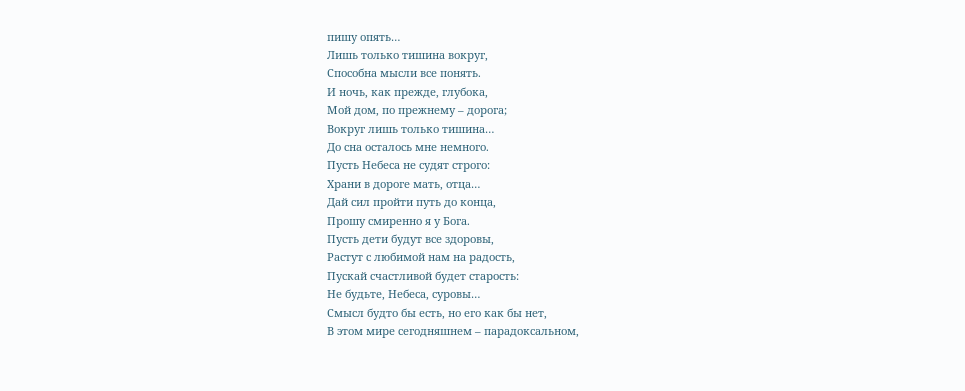пишу опять…
Лишь только тишина вокруг,
Способна мысли все понять.
И ночь, как прежде, глубока,
Мой дом, по прежнему – дорога;
Вокруг лишь только тишина…
До сна осталось мне немного.
Пусть Небеса не судят строго:
Храни в дороге мать, отца…
Дай сил пройти путь до конца,
Прошу смиренно я у Бога.
Пусть дети будут все здоровы,
Растут с любимой нам на радость,
Пускай счастливой будет старость:
Не будьте, Небеса, суровы…
Смысл будто бы есть, но его как бы нет,
В этом мире сегодняшнем – парадоксальном,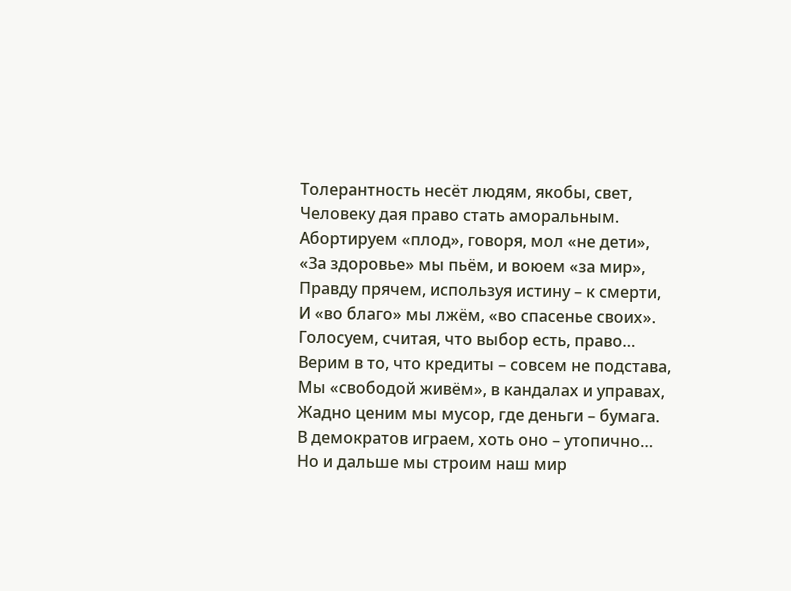Толерантность несёт людям, якобы, свет,
Человеку дая право стать аморальным.
Абортируем «плод», говоря, мол «не дети»,
«За здоровье» мы пьём, и воюем «за мир»,
Правду прячем, используя истину – к смерти,
И «во благо» мы лжём, «во спасенье своих».
Голосуем, считая, что выбор есть, право…
Верим в то, что кредиты – совсем не подстава,
Мы «свободой живём», в кандалах и управах,
Жадно ценим мы мусор, где деньги – бумага.
В демократов играем, хоть оно – утопично…
Но и дальше мы строим наш мир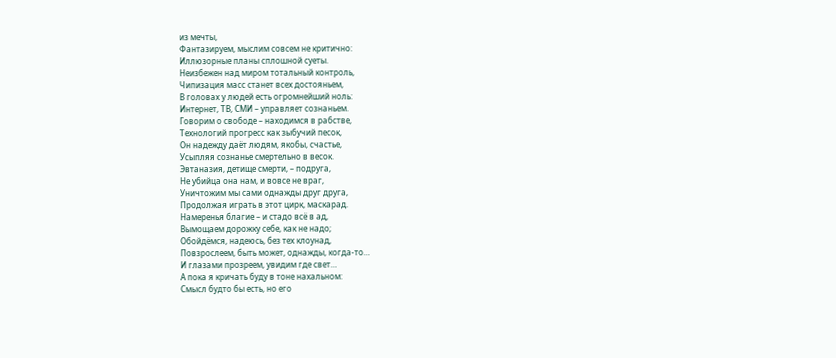из мечты,
Фантазируем, мыслим совсем не критично:
Иллюзорные планы сплошной суеты.
Неизбежен над миром тотальный контроль,
Чипизация масс станет всех достояньем,
В головах у людей есть огромнейший ноль:
Интернет, ТВ, СМИ – управляет сознаньем.
Говорим о свободе – находимся в рабстве,
Технологий прогресс как зыбучий песок,
Он надежду даёт людям, якобы, счастье,
Усыпляя сознанье смертельно в весок.
Эвтаназия, детище смерти, – подруга,
Не убийца она нам, и вовсе не враг,
Уничтожим мы сами однажды друг друга,
Продолжая играть в этот цирк, маскарад.
Намеренья благие – и стадо всё в ад,
Вымощаем дорожку себе, как не надо;
Обойдёмся, надеюсь, без тех клоунад,
Повзрослеем, быть может, однажды, когда-то…
И глазами прозреем, увидим где свет…
А пока я кричать буду в тоне нахальном:
Смысл будто бы есть, но его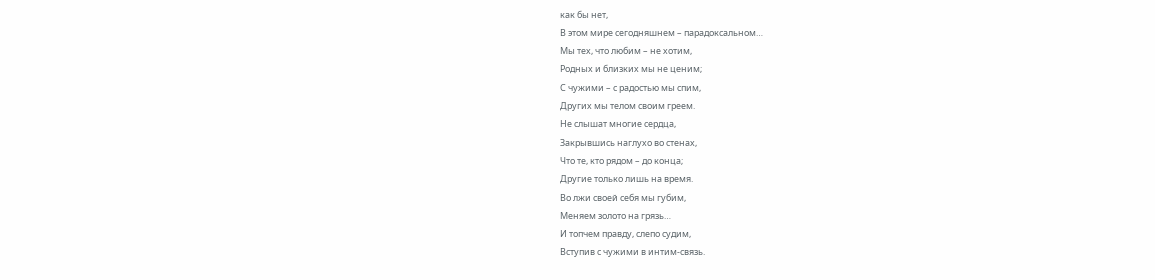как бы нет,
В этом мире сегодняшнем – парадоксальном…
Мы тех, что любим – не хотим,
Родных и близких мы не ценим;
С чужими – с радостью мы спим,
Других мы телом своим греем.
Не слышат многие сердца,
Закрывшись наглухо во стенах,
Что те, кто рядом – до конца;
Другие только лишь на время.
Во лжи своей себя мы губим,
Меняем золото на грязь…
И топчем правду, слепо судим,
Вступив с чужими в интим-связь.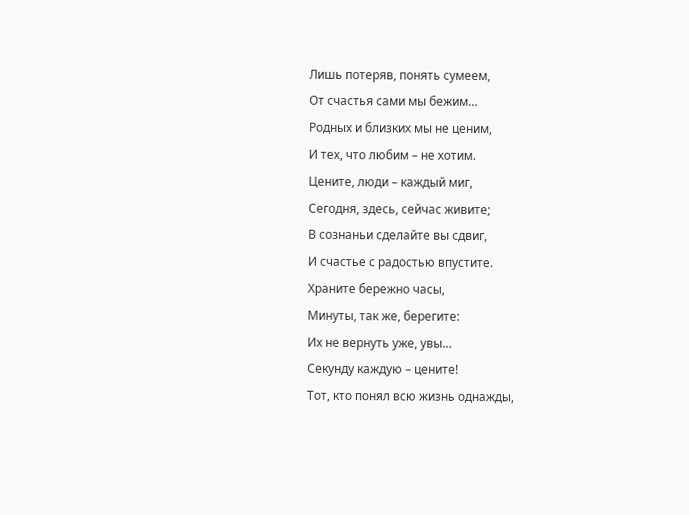Лишь потеряв, понять сумеем,
От счастья сами мы бежим…
Родных и близких мы не ценим,
И тех, что любим – не хотим.
Цените, люди – каждый миг,
Сегодня, здесь, сейчас живите;
В сознаньи сделайте вы сдвиг,
И счастье с радостью впустите.
Храните бережно часы,
Минуты, так же, берегите:
Их не вернуть уже, увы…
Секунду каждую – цените!
Тот, кто понял всю жизнь однажды,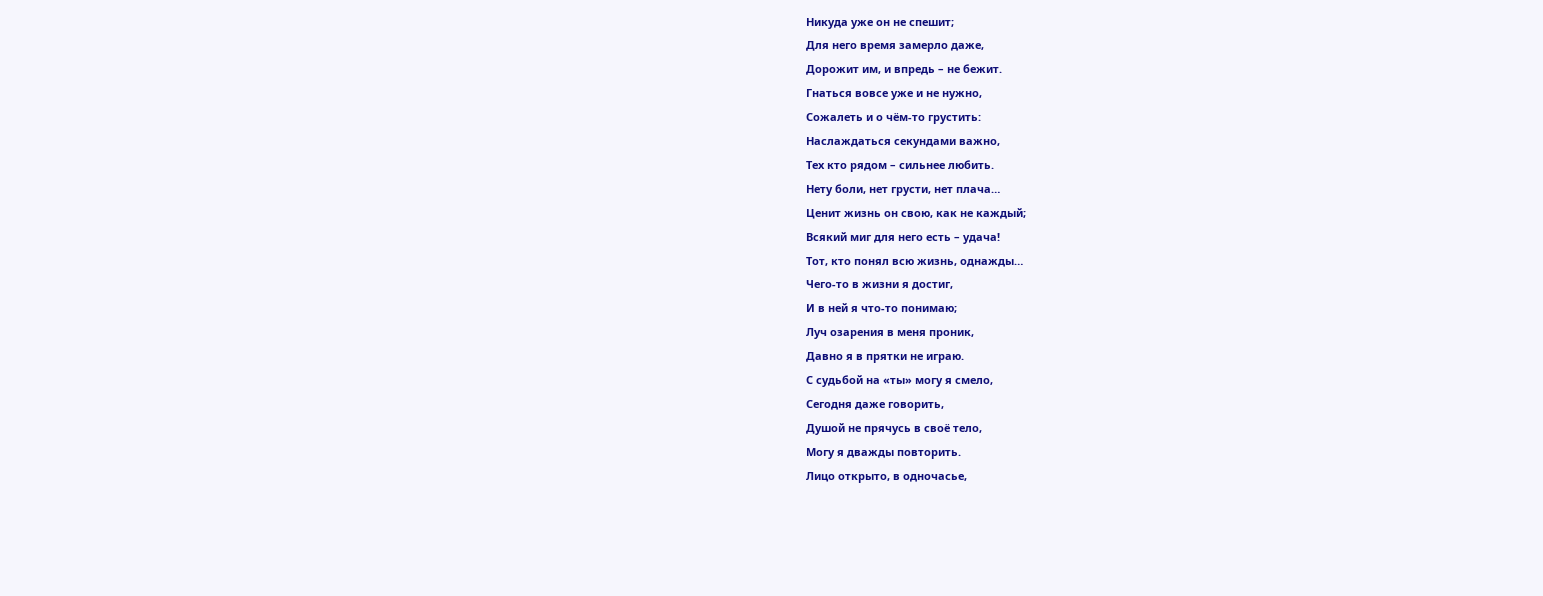Никуда уже он не спешит;
Для него время замерло даже,
Дорожит им, и впредь – не бежит.
Гнаться вовсе уже и не нужно,
Сожалеть и о чём-то грустить:
Наслаждаться секундами важно,
Тех кто рядом – сильнее любить.
Нету боли, нет грусти, нет плача…
Ценит жизнь он свою, как не каждый;
Всякий миг для него есть – удача!
Тот, кто понял всю жизнь, однажды…
Чего-то в жизни я достиг,
И в ней я что-то понимаю;
Луч озарения в меня проник,
Давно я в прятки не играю.
С судьбой на «ты» могу я смело,
Сегодня даже говорить,
Душой не прячусь в своё тело,
Могу я дважды повторить.
Лицо открыто, в одночасье,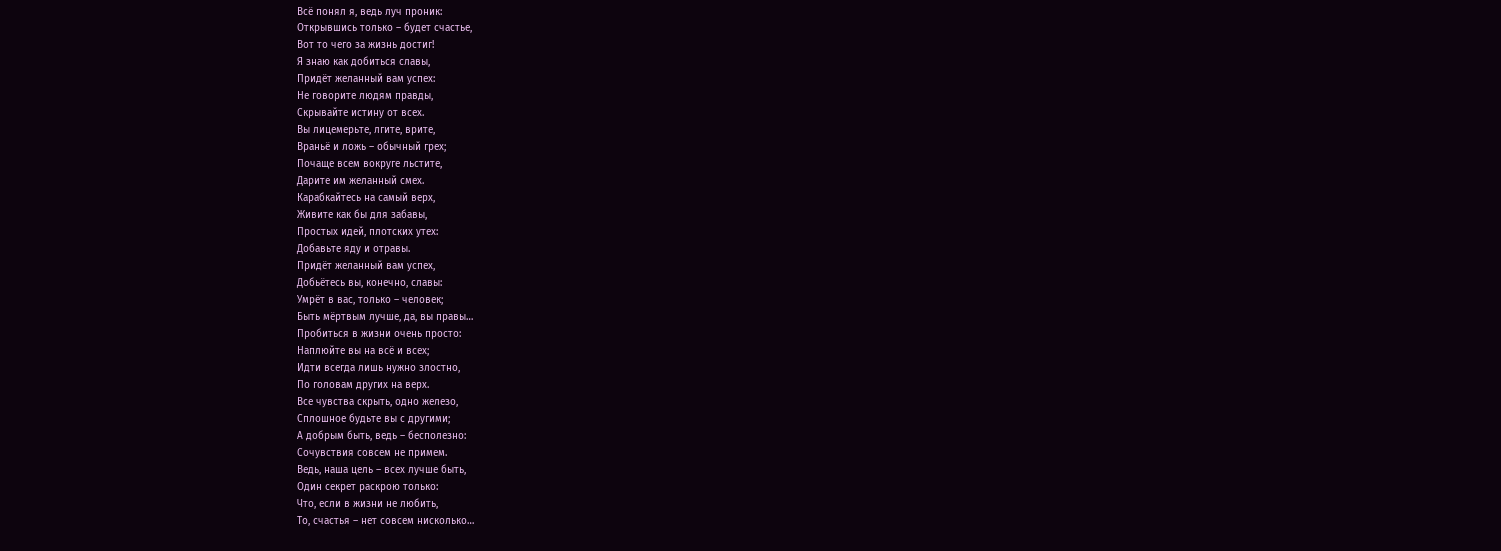Всё понял я, ведь луч проник:
Открывшись только – будет счастье,
Вот то чего за жизнь достиг!
Я знаю как добиться славы,
Придёт желанный вам успех:
Не говорите людям правды,
Скрывайте истину от всех.
Вы лицемерьте, лгите, врите,
Враньё и ложь – обычный грех;
Почаще всем вокруге льстите,
Дарите им желанный смех.
Карабкайтесь на самый верх,
Живите как бы для забавы,
Простых идей, плотских утех:
Добавьте яду и отравы.
Придёт желанный вам успех,
Добьётесь вы, конечно, славы:
Умрёт в вас, только – человек;
Быть мёртвым лучше, да, вы правы…
Пробиться в жизни очень просто:
Наплюйте вы на всё и всех;
Идти всегда лишь нужно злостно,
По головам других на верх.
Все чувства скрыть, одно железо,
Сплошное будьте вы с другими;
А добрым быть, ведь – бесполезно:
Сочувствия совсем не примем.
Ведь, наша цель – всех лучше быть,
Один секрет раскрою только:
Что, если в жизни не любить,
То, счастья – нет совсем нисколько…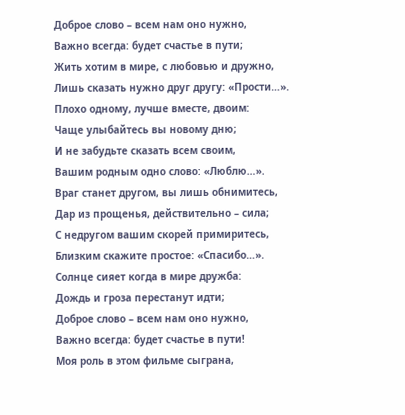Доброе слово – всем нам оно нужно,
Важно всегда: будет счастье в пути;
Жить хотим в мире, с любовью и дружно,
Лишь сказать нужно друг другу: «Прости…».
Плохо одному, лучше вместе, двоим:
Чаще улыбайтесь вы новому дню;
И не забудьте сказать всем своим,
Вашим родным одно слово: «Люблю…».
Враг станет другом, вы лишь обнимитесь,
Дар из прощенья, действительно – сила;
С недругом вашим скорей примиритесь,
Близким скажите простое: «Спасибо…».
Солнце сияет когда в мире дружба:
Дождь и гроза перестанут идти;
Доброе слово – всем нам оно нужно,
Важно всегда: будет счастье в пути!
Моя роль в этом фильме сыграна,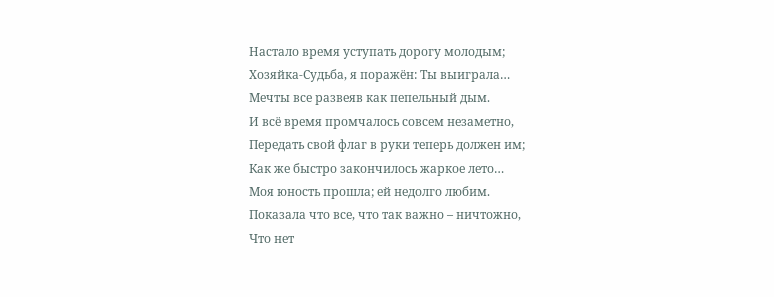Настало время уступать дорогу молодым;
Хозяйка-Судьба, я поражён: Ты выиграла…
Мечты все развеяв как пепельный дым.
И всё время промчалось совсем незаметно,
Передать свой флаг в руки теперь должен им;
Как же быстро закончилось жаркое лето…
Моя юность прошла; ей недолго любим.
Показала что все, что так важно – ничтожно,
Что нет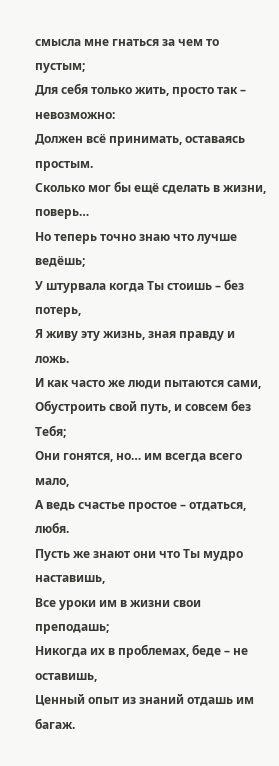смысла мне гнаться за чем то пустым;
Для себя только жить, просто так – невозможно:
Должен всё принимать, оставаясь простым.
Сколько мог бы ещё сделать в жизни, поверь…
Но теперь точно знаю что лучше ведёшь;
У штурвала когда Ты стоишь – без потерь,
Я живу эту жизнь, зная правду и ложь.
И как часто же люди пытаются сами,
Обустроить свой путь, и совсем без Тебя;
Они гонятся, но… им всегда всего мало,
А ведь счастье простое – отдаться, любя.
Пусть же знают они что Ты мудро наставишь,
Все уроки им в жизни свои преподашь;
Никогда их в проблемах, беде – не оставишь,
Ценный опыт из знаний отдашь им багаж.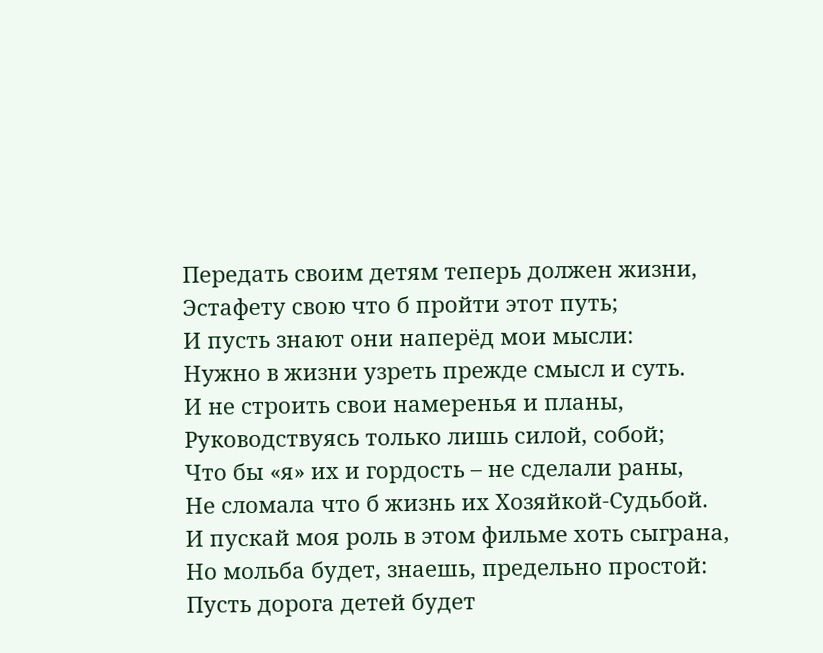Передать своим детям теперь должен жизни,
Эстафету свою что б пройти этот путь;
И пусть знают они наперёд мои мысли:
Нужно в жизни узреть прежде смысл и суть.
И не строить свои намеренья и планы,
Руководствуясь только лишь силой, собой;
Что бы «я» их и гордость – не сделали раны,
Не сломала что б жизнь их Хозяйкой-Судьбой.
И пускай моя роль в этом фильме хоть сыграна,
Но мольба будет, знаешь, предельно простой:
Пусть дорога детей будет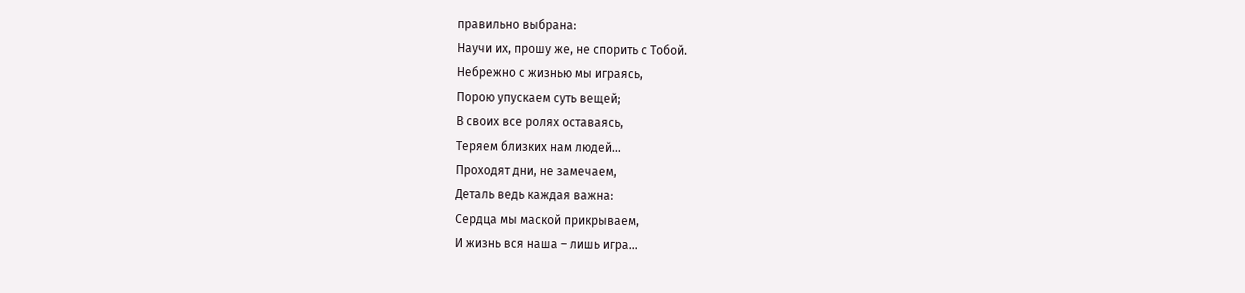правильно выбрана:
Научи их, прошу же, не спорить с Тобой.
Небрежно с жизнью мы играясь,
Порою упускаем суть вещей;
В своих все ролях оставаясь,
Теряем близких нам людей…
Проходят дни, не замечаем,
Деталь ведь каждая важна:
Сердца мы маской прикрываем,
И жизнь вся наша – лишь игра…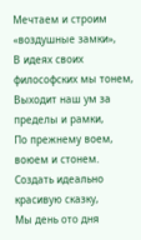Мечтаем и строим «воздушные замки»,
В идеях своих философских мы тонем,
Выходит наш ум за пределы и рамки,
По прежнему воем, воюем и стонем.
Создать идеально красивую сказку,
Мы день ото дня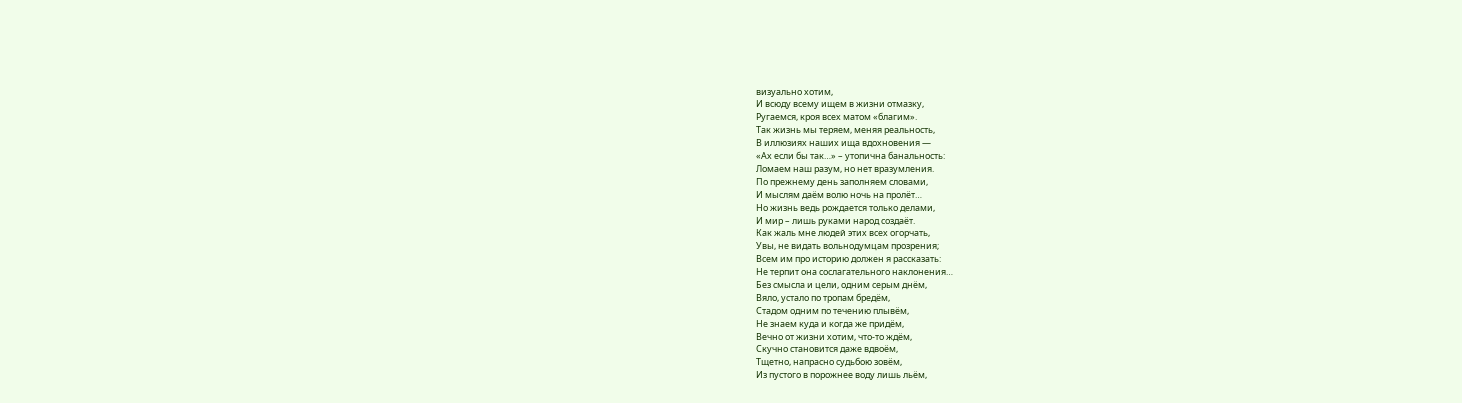визуально хотим,
И всюду всему ищем в жизни отмазку,
Ругаемся, кроя всех матом «благим».
Так жизнь мы теряем, меняя реальность,
В иллюзиях наших ища вдохновения —
«Ах если бы так…» – утопична банальность:
Ломаем наш разум, но нет вразумления.
По прежнему день заполняем словами,
И мыслям даём волю ночь на пролёт…
Но жизнь ведь рождается только делами,
И мир – лишь руками народ создаёт.
Как жаль мне людей этих всех огорчать,
Увы, не видать вольнодумцам прозрения;
Всем им про историю должен я рассказать:
Не терпит она сослагательного наклонения…
Без смысла и цели, одним серым днём,
Вяло, устало по тропам бредём,
Стадом одним по течению плывём,
Не знаем куда и когда же придём,
Вечно от жизни хотим, что-то ждём,
Скучно становится даже вдвоём,
Тщетно, напрасно судьбою зовём,
Из пустого в порожнее воду лишь льём,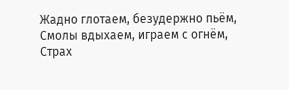Жадно глотаем, безудержно пьём,
Смолы вдыхаем, играем с огнём,
Страх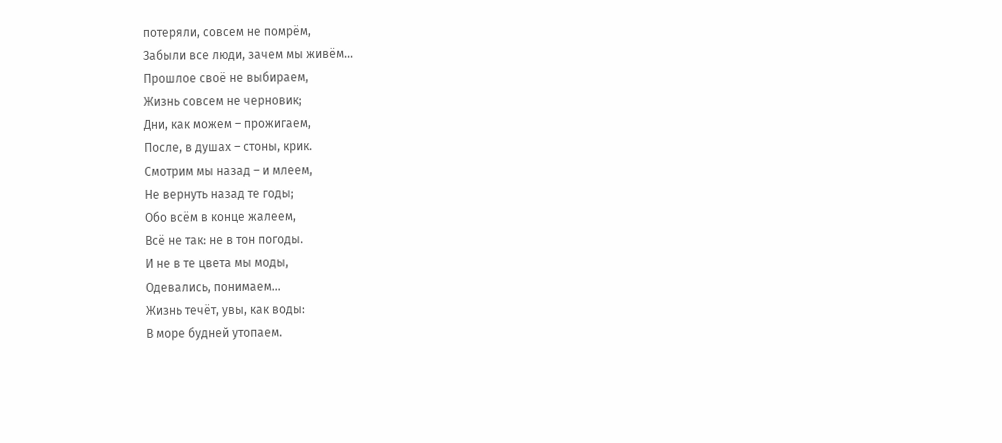потеряли, совсем не помрём,
Забыли все люди, зачем мы живём…
Прошлое своё не выбираем,
Жизнь совсем не черновик;
Дни, как можем – прожигаем,
После, в душах – стоны, крик.
Смотрим мы назад – и млеем,
Не вернуть назад те годы;
Обо всём в конце жалеем,
Всё не так: не в тон погоды.
И не в те цвета мы моды,
Одевались, понимаем…
Жизнь течёт, увы, как воды:
В море будней утопаем.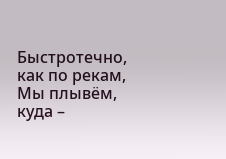Быстротечно, как по рекам,
Мы плывём, куда –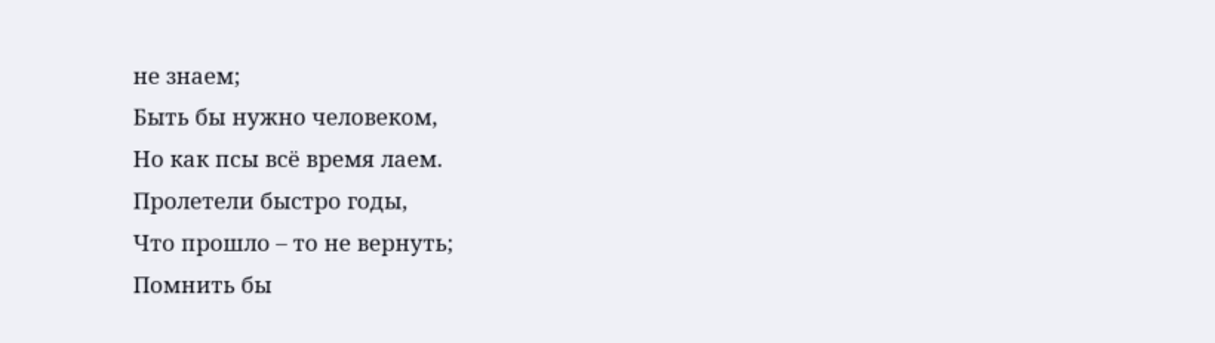не знаем;
Быть бы нужно человеком,
Но как псы всё время лаем.
Пролетели быстро годы,
Что прошло – то не вернуть;
Помнить бы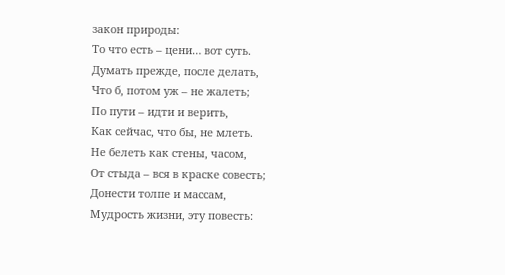закон природы:
То что есть – цени… вот суть.
Думать прежде, после делать,
Что б, потом уж – не жалеть;
По пути – идти и верить,
Как сейчас, что бы, не млеть.
Не белеть как стены, часом,
От стыда – вся в краске совесть;
Донести толпе и массам,
Мудрость жизни, эту повесть: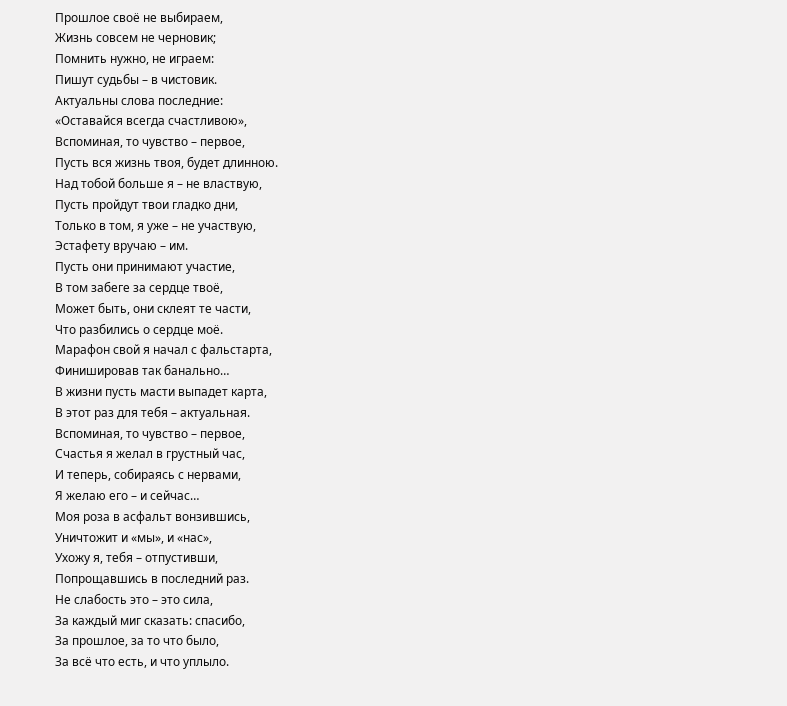Прошлое своё не выбираем,
Жизнь совсем не черновик;
Помнить нужно, не играем:
Пишут судьбы – в чистовик.
Актуальны слова последние:
«Оставайся всегда счастливою»,
Вспоминая, то чувство – первое,
Пусть вся жизнь твоя, будет длинною.
Над тобой больше я – не властвую,
Пусть пройдут твои гладко дни,
Только в том, я уже – не участвую,
Эстафету вручаю – им.
Пусть они принимают участие,
В том забеге за сердце твоё,
Может быть, они склеят те части,
Что разбились о сердце моё.
Марафон свой я начал с фальстарта,
Финишировав так банально…
В жизни пусть масти выпадет карта,
В этот раз для тебя – актуальная.
Вспоминая, то чувство – первое,
Счастья я желал в грустный час,
И теперь, собираясь с нервами,
Я желаю его – и сейчас…
Моя роза в асфальт вонзившись,
Уничтожит и «мы», и «нас»,
Ухожу я, тебя – отпустивши,
Попрощавшись в последний раз.
Не слабость это – это сила,
За каждый миг сказать: спасибо,
За прошлое, за то что было,
За всё что есть, и что уплыло.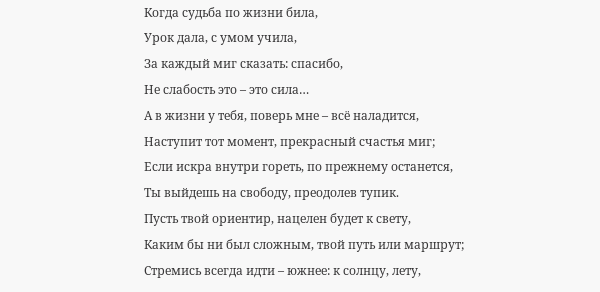Когда судьба по жизни била,
Урок дала, с умом учила,
За каждый миг сказать: спасибо,
Не слабость это – это сила…
А в жизни у тебя, поверь мне – всё наладится,
Наступит тот момент, прекрасный счастья миг;
Если искра внутри гореть, по прежнему останется,
Ты выйдешь на свободу, преодолев тупик.
Пусть твой ориентир, нацелен будет к свету,
Каким бы ни был сложным, твой путь или маршрут;
Стремись всегда идти – южнее: к солнцу, лету,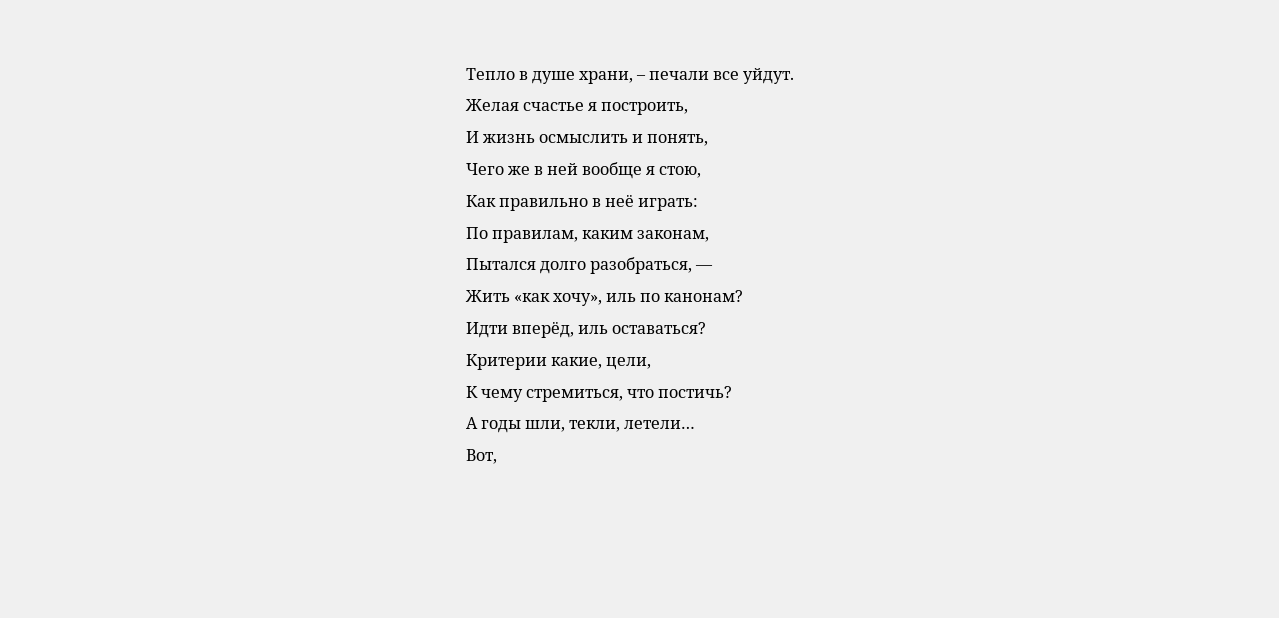Тепло в душе храни, – печали все уйдут.
Желая счастье я построить,
И жизнь осмыслить и понять,
Чего же в ней вообще я стою,
Как правильно в неё играть:
По правилам, каким законам,
Пытался долго разобраться, —
Жить «как хочу», иль по канонам?
Идти вперёд, иль оставаться?
Критерии какие, цели,
К чему стремиться, что постичь?
А годы шли, текли, летели…
Вот,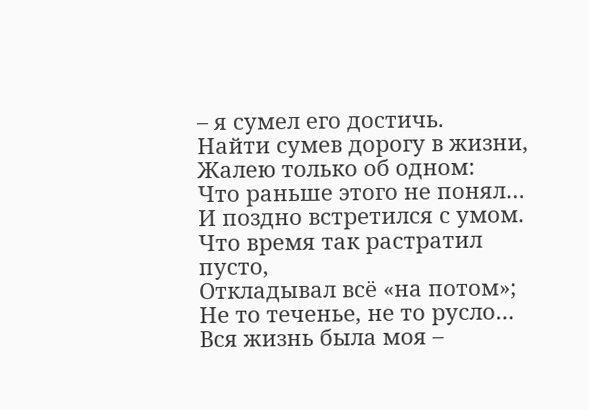– я сумел его достичь.
Найти сумев дорогу в жизни,
Жалею только об одном:
Что раньше этого не понял…
И поздно встретился с умом.
Что время так растратил пусто,
Откладывал всё «на потом»;
Не то теченье, не то русло…
Вся жизнь была моя –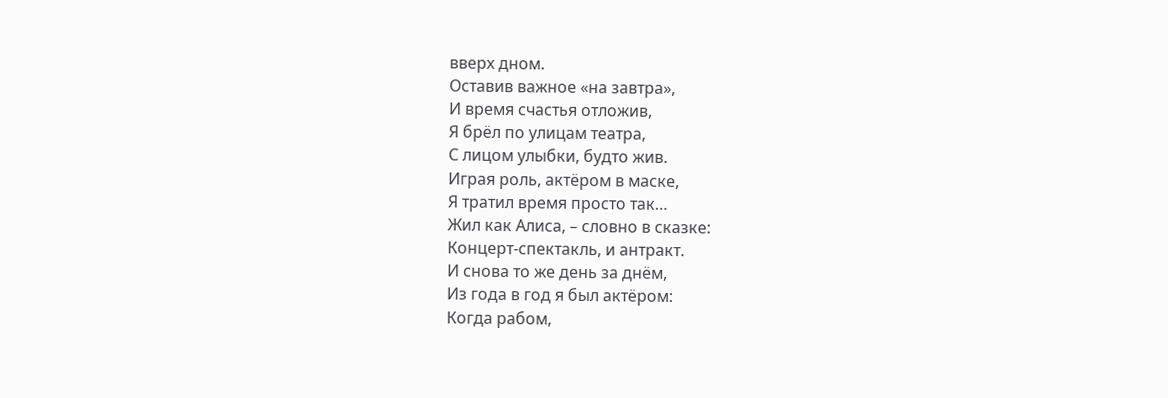вверх дном.
Оставив важное «на завтра»,
И время счастья отложив,
Я брёл по улицам театра,
С лицом улыбки, будто жив.
Играя роль, актёром в маске,
Я тратил время просто так…
Жил как Алиса, – словно в сказке:
Концерт-спектакль, и антракт.
И снова то же день за днём,
Из года в год я был актёром:
Когда рабом,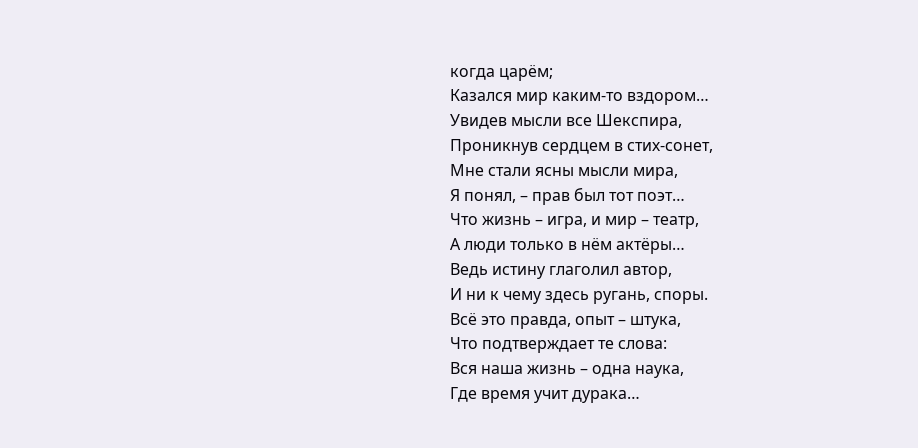когда царём;
Казался мир каким-то вздором…
Увидев мысли все Шекспира,
Проникнув сердцем в стих-сонет,
Мне стали ясны мысли мира,
Я понял, – прав был тот поэт…
Что жизнь – игра, и мир – театр,
А люди только в нём актёры…
Ведь истину глаголил автор,
И ни к чему здесь ругань, споры.
Всё это правда, опыт – штука,
Что подтверждает те слова:
Вся наша жизнь – одна наука,
Где время учит дурака…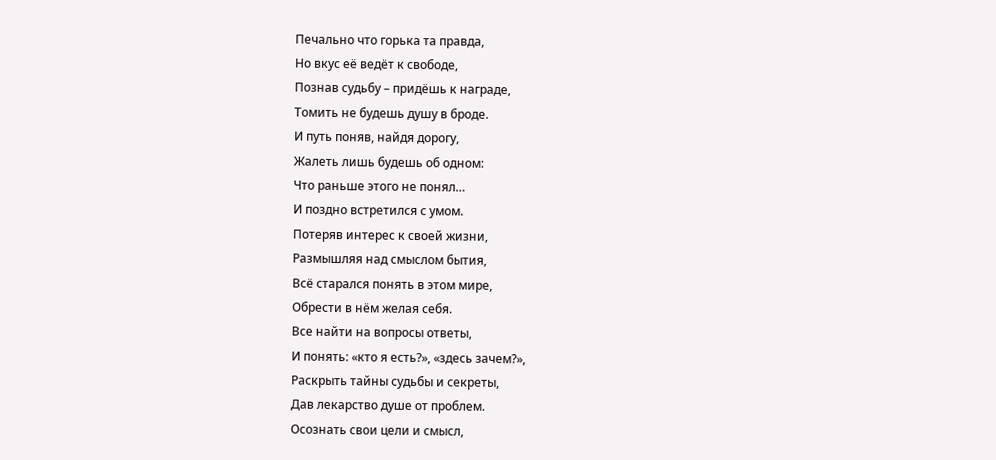Печально что горька та правда,
Но вкус её ведёт к свободе,
Познав судьбу – придёшь к награде,
Томить не будешь душу в броде.
И путь поняв, найдя дорогу,
Жалеть лишь будешь об одном:
Что раньше этого не понял…
И поздно встретился с умом.
Потеряв интерес к своей жизни,
Размышляя над смыслом бытия,
Всё старался понять в этом мире,
Обрести в нём желая себя.
Все найти на вопросы ответы,
И понять: «кто я есть?», «здесь зачем?»,
Раскрыть тайны судьбы и секреты,
Дав лекарство душе от проблем.
Осознать свои цели и смысл,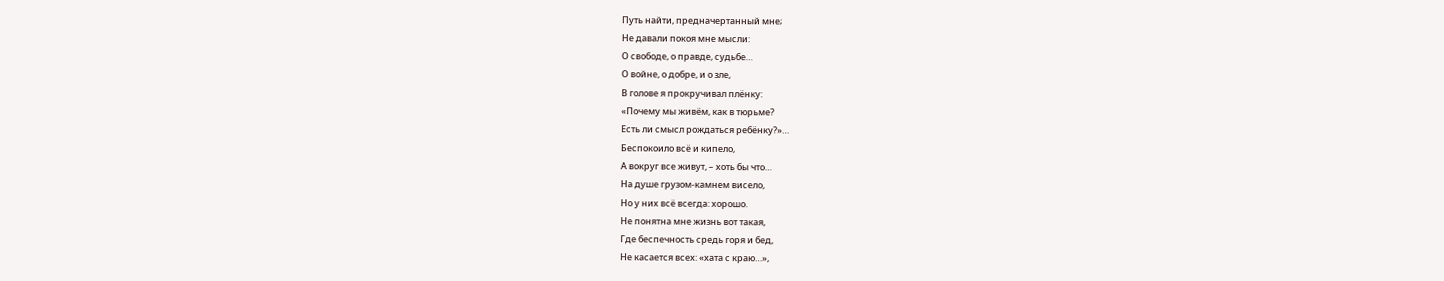Путь найти, предначертанный мне;
Не давали покоя мне мысли:
О свободе, о правде, судьбе…
О войне, о добре, и о зле,
В голове я прокручивал плёнку:
«Почему мы живём, как в тюрьме?
Есть ли смысл рождаться ребёнку?»…
Беспокоило всё и кипело,
А вокруг все живут, – хоть бы что…
На душе грузом-камнем висело,
Но у них всё всегда: хорошо.
Не понятна мне жизнь вот такая,
Где беспечность средь горя и бед,
Не касается всех: «хата с краю…»,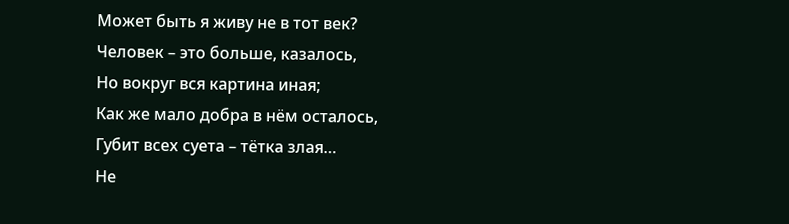Может быть я живу не в тот век?
Человек – это больше, казалось,
Но вокруг вся картина иная;
Как же мало добра в нём осталось,
Губит всех суета – тётка злая…
Не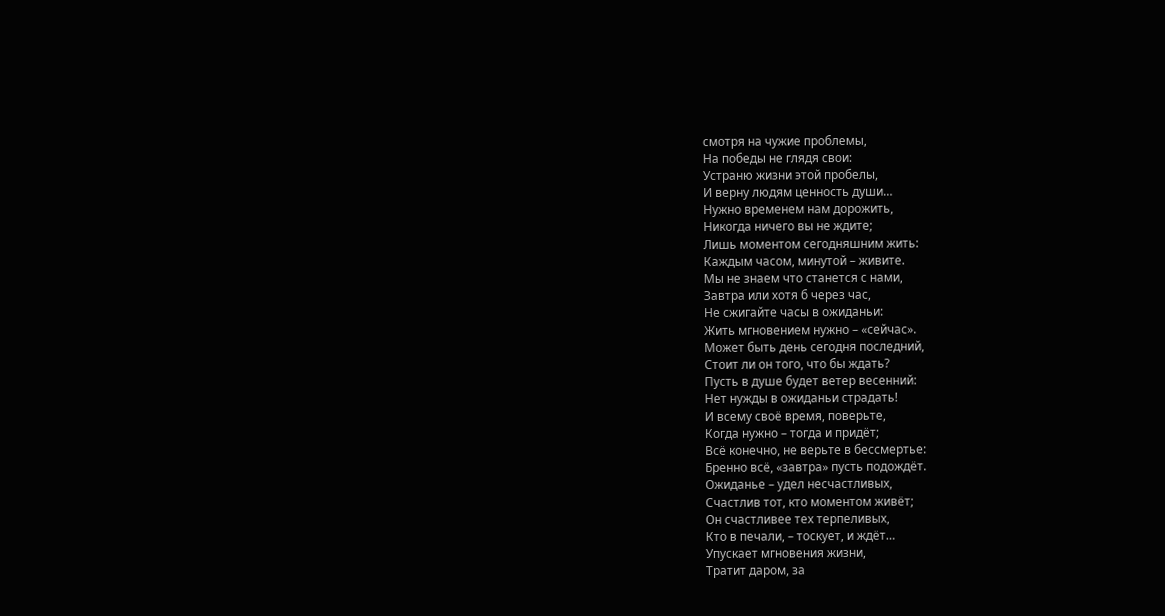смотря на чужие проблемы,
На победы не глядя свои:
Устраню жизни этой пробелы,
И верну людям ценность души…
Нужно временем нам дорожить,
Никогда ничего вы не ждите;
Лишь моментом сегодняшним жить:
Каждым часом, минутой – живите.
Мы не знаем что станется с нами,
Завтра или хотя б через час,
Не сжигайте часы в ожиданьи:
Жить мгновением нужно – «сейчас».
Может быть день сегодня последний,
Стоит ли он того, что бы ждать?
Пусть в душе будет ветер весенний:
Нет нужды в ожиданьи страдать!
И всему своё время, поверьте,
Когда нужно – тогда и придёт;
Всё конечно, не верьте в бессмертье:
Бренно всё, «завтра» пусть подождёт.
Ожиданье – удел несчастливых,
Счастлив тот, кто моментом живёт;
Он счастливее тех терпеливых,
Кто в печали, – тоскует, и ждёт…
Упускает мгновения жизни,
Тратит даром, за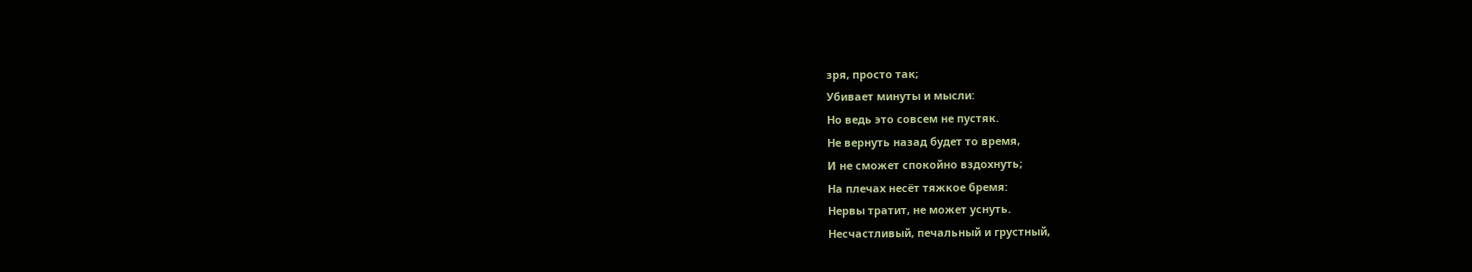зря, просто так;
Убивает минуты и мысли:
Но ведь это совсем не пустяк.
Не вернуть назад будет то время,
И не сможет спокойно вздохнуть;
На плечах несёт тяжкое бремя:
Нервы тратит, не может уснуть.
Несчастливый, печальный и грустный,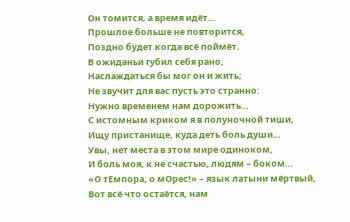Он томится, а время идёт…
Прошлое больше не повторится,
Поздно будет когда всё поймёт.
В ожиданьи губил себя рано,
Наслаждаться бы мог он и жить;
Не звучит для вас пусть это странно:
Нужно временем нам дорожить…
С истомным криком я в полуночной тиши,
Ищу пристанище, куда деть боль души…
Увы, нет места в этом мире одиноком,
И боль моя, к не счастью, людям – боком…
«О тЕмпора, о мОрес!» – язык латыни мёртвый,
Вот всё что остаётся, нам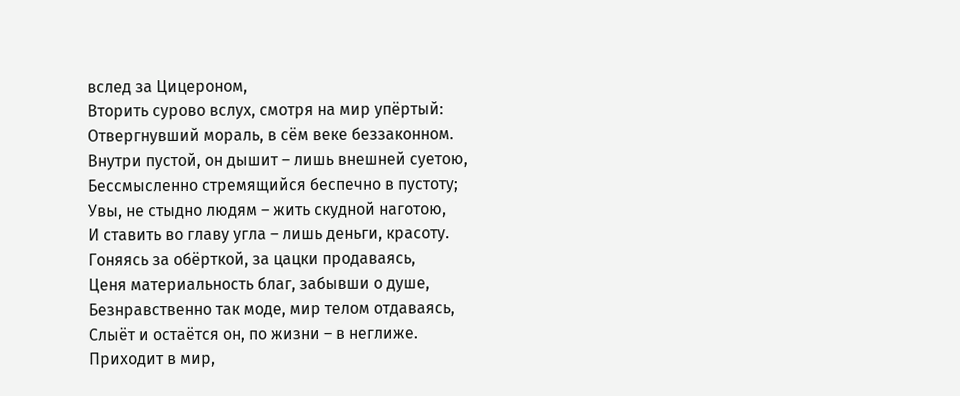вслед за Цицероном,
Вторить сурово вслух, смотря на мир упёртый:
Отвергнувший мораль, в сём веке беззаконном.
Внутри пустой, он дышит – лишь внешней суетою,
Бессмысленно стремящийся беспечно в пустоту;
Увы, не стыдно людям – жить скудной наготою,
И ставить во главу угла – лишь деньги, красоту.
Гоняясь за обёрткой, за цацки продаваясь,
Ценя материальность благ, забывши о душе,
Безнравственно так моде, мир телом отдаваясь,
Слыёт и остаётся он, по жизни – в неглиже.
Приходит в мир,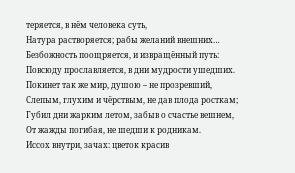теряется, в нём человека суть,
Натура растворяется; рабы желаний внешних…
Безбожность поощряется, и извращённый путь:
Повсюду прославляется, в дни мудрости ушедших.
Покинет так же мир, душою – не прозревший,
Слепым, глухим и чёрствым, не дав плода росткам;
Губил дни жарким летом, забыв о счастье вешнем,
От жажды погибая, не шедши к родникам.
Иссох внутри, зачах: цветок красив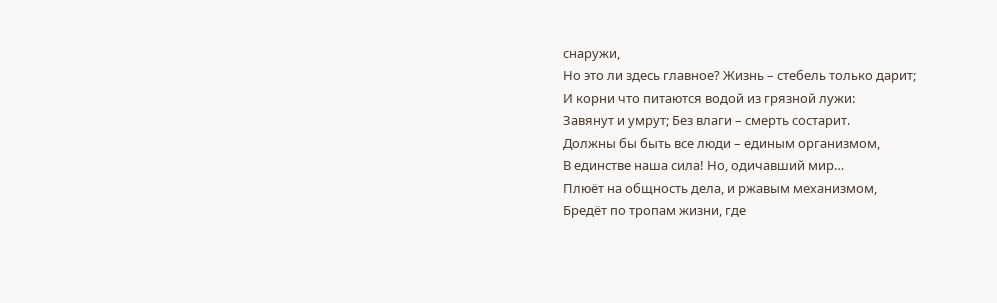снаружи,
Но это ли здесь главное? Жизнь – стебель только дарит;
И корни что питаются водой из грязной лужи:
Завянут и умрут; Без влаги – смерть состарит.
Должны бы быть все люди – единым организмом,
В единстве наша сила! Но, одичавший мир…
Плюёт на общность дела, и ржавым механизмом,
Бредёт по тропам жизни, где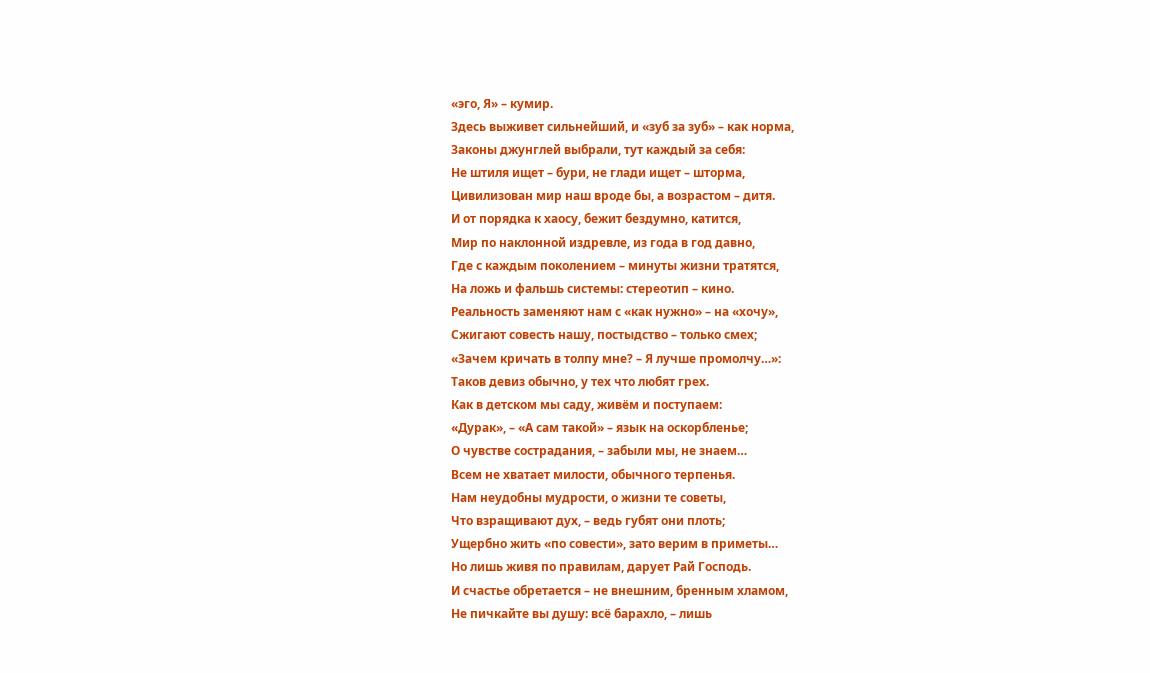«эго, Я» – кумир.
Здесь выживет сильнейший, и «зуб за зуб» – как норма,
Законы джунглей выбрали, тут каждый за себя:
Не штиля ищет – бури, не глади ищет – шторма,
Цивилизован мир наш вроде бы, а возрастом – дитя.
И от порядка к хаосу, бежит бездумно, катится,
Мир по наклонной издревле, из года в год давно,
Где с каждым поколением – минуты жизни тратятся,
На ложь и фальшь системы: стереотип – кино.
Реальность заменяют нам с «как нужно» – на «хочу»,
Сжигают совесть нашу, постыдство – только смех;
«Зачем кричать в толпу мне? – Я лучше промолчу…»:
Таков девиз обычно, у тех что любят грех.
Как в детском мы саду, живём и поступаем:
«Дурак», – «А сам такой» – язык на оскорбленье;
О чувстве сострадания, – забыли мы, не знаем…
Всем не хватает милости, обычного терпенья.
Нам неудобны мудрости, о жизни те советы,
Что взращивают дух, – ведь губят они плоть;
Ущербно жить «по совести», зато верим в приметы…
Но лишь живя по правилам, дарует Рай Господь.
И счастье обретается – не внешним, бренным хламом,
Не пичкайте вы душу: всё барахло, – лишь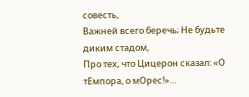совесть,
Важней всего беречь; Не будьте диким стадом,
Про тех, что Цицерон сказал: «О тЕмпора, о мОрес!»…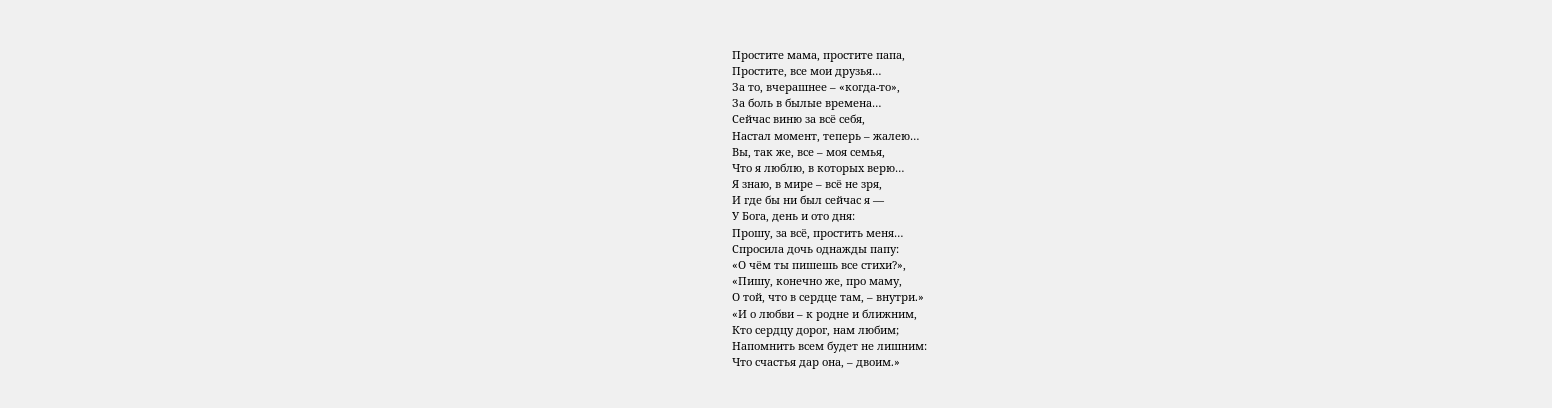Простите мама, простите папа,
Простите, все мои друзья…
За то, вчерашнее – «когда-то»,
За боль в былые времена…
Сейчас виню за всё себя,
Настал момент, теперь – жалею…
Вы, так же, все – моя семья,
Что я люблю, в которых верю…
Я знаю, в мире – всё не зря,
И где бы ни был сейчас я —
У Бога, день и ото дня:
Прошу, за всё, простить меня…
Спросила дочь однажды папу:
«О чём ты пишешь все стихи?»,
«Пишу, конечно же, про маму,
О той, что в сердце там, – внутри.»
«И о любви – к родне и ближним,
Кто сердцу дорог, нам любим;
Напомнить всем будет не лишним:
Что счастья дар она, – двоим.»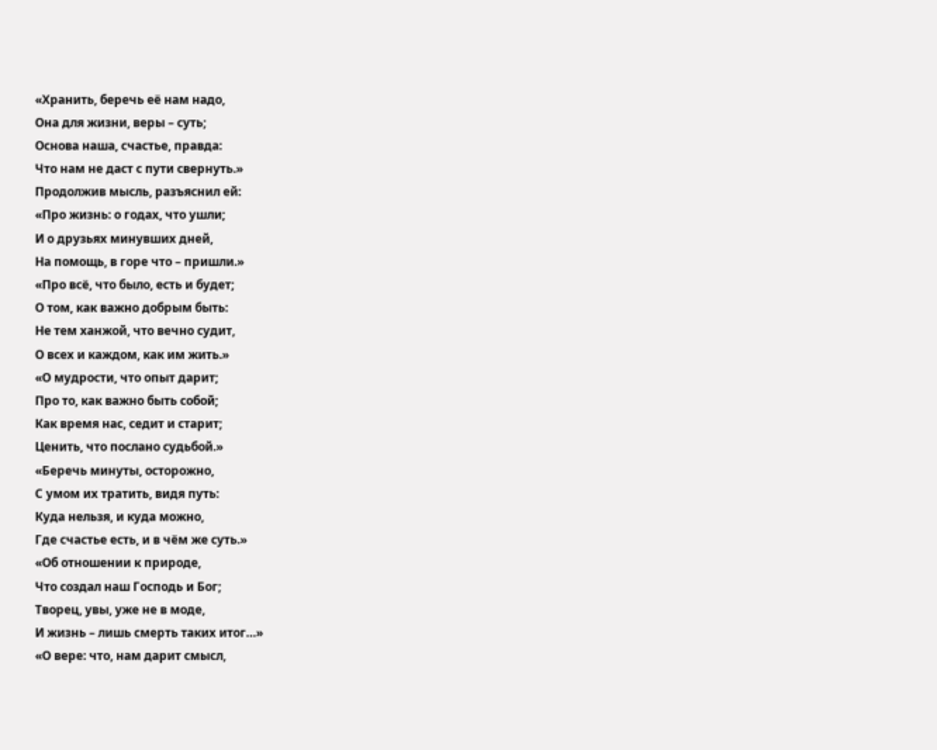«Хранить, беречь её нам надо,
Она для жизни, веры – суть;
Основа наша, счастье, правда:
Что нам не даст с пути свернуть.»
Продолжив мысль, разъяснил ей:
«Про жизнь: о годах, что ушли;
И о друзьях минувших дней,
На помощь, в горе что – пришли.»
«Про всё, что было, есть и будет;
О том, как важно добрым быть:
Не тем ханжой, что вечно судит,
О всех и каждом, как им жить.»
«О мудрости, что опыт дарит;
Про то, как важно быть собой;
Как время нас, седит и старит;
Ценить, что послано судьбой.»
«Беречь минуты, осторожно,
С умом их тратить, видя путь:
Куда нельзя, и куда можно,
Где счастье есть, и в чём же суть.»
«Об отношении к природе,
Что создал наш Господь и Бог;
Творец, увы, уже не в моде,
И жизнь – лишь смерть таких итог…»
«О вере: что, нам дарит смысл,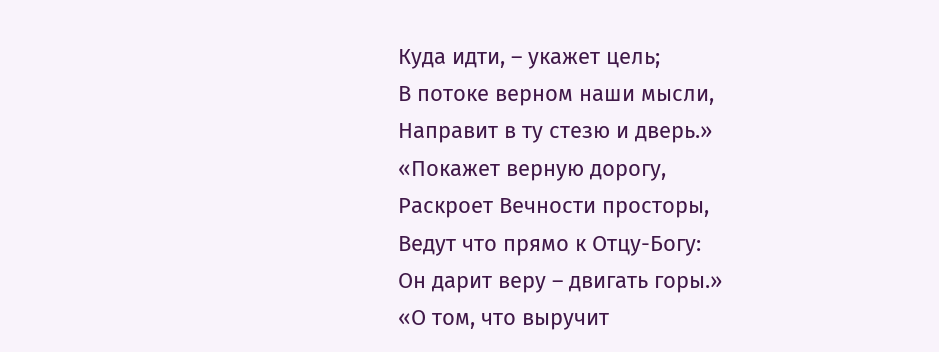Куда идти, – укажет цель;
В потоке верном наши мысли,
Направит в ту стезю и дверь.»
«Покажет верную дорогу,
Раскроет Вечности просторы,
Ведут что прямо к Отцу-Богу:
Он дарит веру – двигать горы.»
«О том, что выручит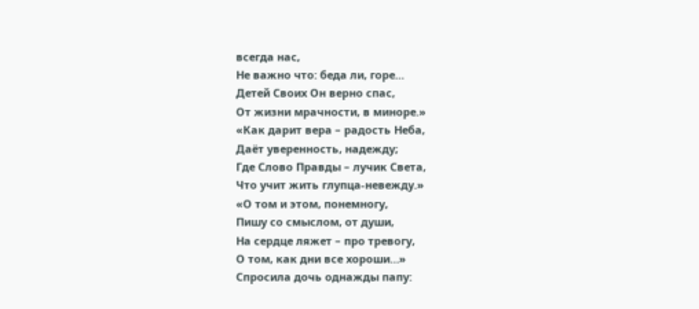всегда нас,
Не важно что: беда ли, горе…
Детей Своих Он верно спас,
От жизни мрачности, в миноре.»
«Как дарит вера – радость Неба,
Даёт уверенность, надежду;
Где Слово Правды – лучик Света,
Что учит жить глупца-невежду.»
«О том и этом, понемногу,
Пишу со смыслом, от души,
На сердце ляжет – про тревогу,
О том, как дни все хороши…»
Спросила дочь однажды папу: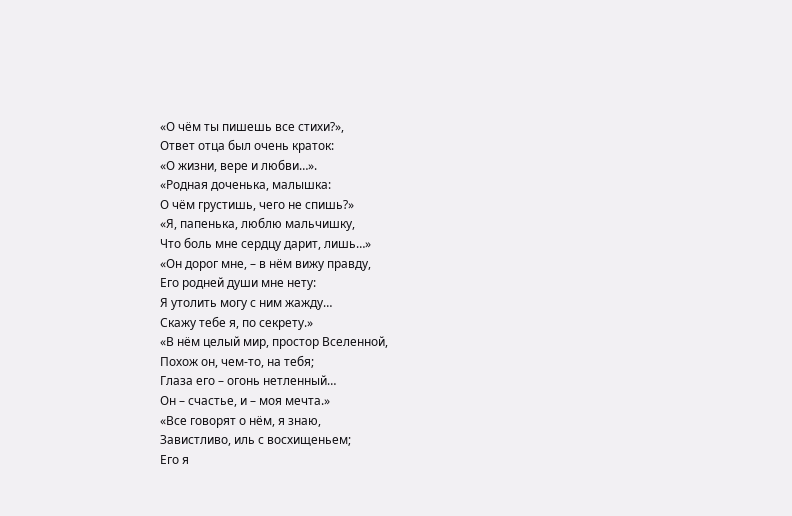«О чём ты пишешь все стихи?»,
Ответ отца был очень краток:
«О жизни, вере и любви…».
«Родная доченька, малышка:
О чём грустишь, чего не спишь?»
«Я, папенька, люблю мальчишку,
Что боль мне сердцу дарит, лишь…»
«Он дорог мне, – в нём вижу правду,
Его родней души мне нету:
Я утолить могу с ним жажду…
Скажу тебе я, по секрету.»
«В нём целый мир, простор Вселенной,
Похож он, чем-то, на тебя;
Глаза его – огонь нетленный…
Он – счастье, и – моя мечта.»
«Все говорят о нём, я знаю,
Завистливо, иль с восхищеньем;
Его я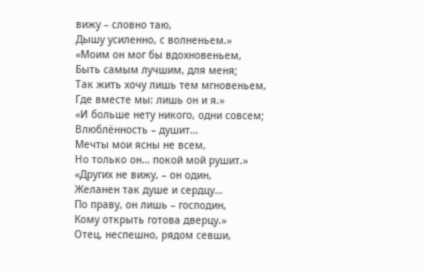вижу – словно таю,
Дышу усиленно, с волненьем.»
«Моим он мог бы вдохновеньем,
Быть самым лучшим, для меня;
Так жить хочу лишь тем мгновеньем,
Где вместе мы: лишь он и я.»
«И больше нету никого, одни совсем;
Влюблённость – душит…
Мечты мои ясны не всем,
Но только он… покой мой рушит.»
«Других не вижу, – он один,
Желанен так душе и сердцу…
По праву, он лишь – господин,
Кому открыть готова дверцу.»
Отец, неспешно, рядом севши,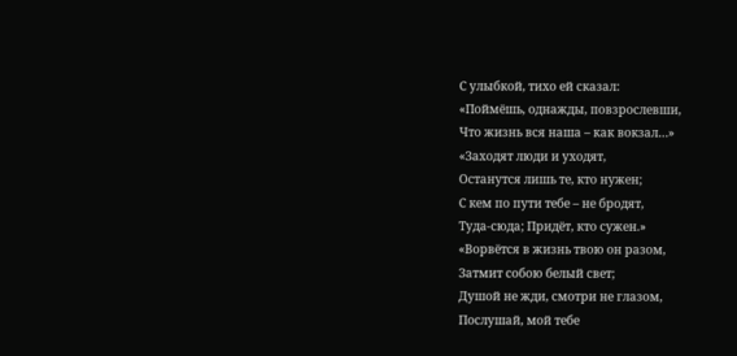С улыбкой, тихо ей сказал:
«Поймёшь, однажды, повзрослевши,
Что жизнь вся наша – как вокзал…»
«Заходят люди и уходят,
Останутся лишь те, кто нужен;
С кем по пути тебе – не бродят,
Туда-сюда; Придёт, кто сужен.»
«Ворвётся в жизнь твою он разом,
Затмит собою белый свет;
Душой не жди, смотри не глазом,
Послушай, мой тебе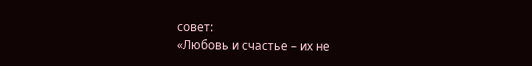совет:
«Любовь и счастье – их не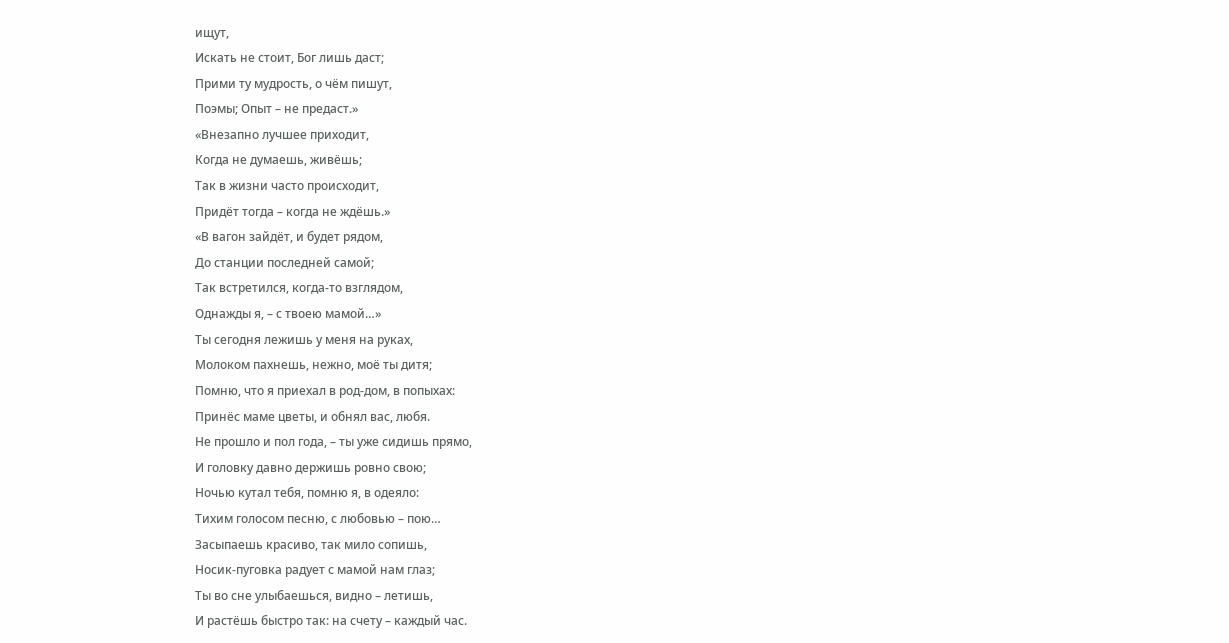ищут,
Искать не стоит, Бог лишь даст;
Прими ту мудрость, о чём пишут,
Поэмы; Опыт – не предаст.»
«Внезапно лучшее приходит,
Когда не думаешь, живёшь;
Так в жизни часто происходит,
Придёт тогда – когда не ждёшь.»
«В вагон зайдёт, и будет рядом,
До станции последней самой;
Так встретился, когда-то взглядом,
Однажды я, – с твоею мамой…»
Ты сегодня лежишь у меня на руках,
Молоком пахнешь, нежно, моё ты дитя;
Помню, что я приехал в род-дом, в попыхах:
Принёс маме цветы, и обнял вас, любя.
Не прошло и пол года, – ты уже сидишь прямо,
И головку давно держишь ровно свою;
Ночью кутал тебя, помню я, в одеяло:
Тихим голосом песню, с любовью – пою…
Засыпаешь красиво, так мило сопишь,
Носик-пуговка радует с мамой нам глаз;
Ты во сне улыбаешься, видно – летишь,
И растёшь быстро так: на счету – каждый час.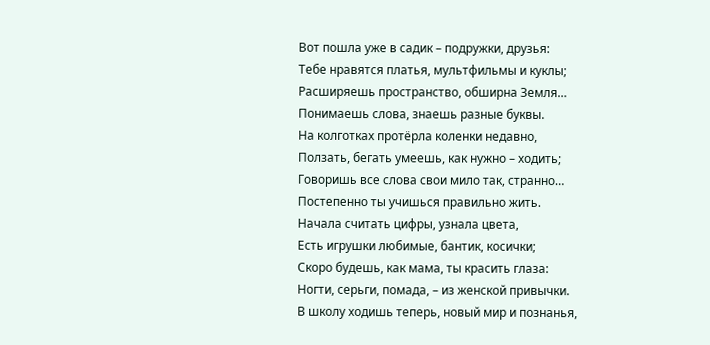Вот пошла уже в садик – подружки, друзья:
Тебе нравятся платья, мультфильмы и куклы;
Расширяешь пространство, обширна Земля…
Понимаешь слова, знаешь разные буквы.
На колготках протёрла коленки недавно,
Ползать, бегать умеешь, как нужно – ходить;
Говоришь все слова свои мило так, странно…
Постепенно ты учишься правильно жить.
Начала считать цифры, узнала цвета,
Есть игрушки любимые, бантик, косички;
Скоро будешь, как мама, ты красить глаза:
Ногти, серьги, помада, – из женской привычки.
В школу ходишь теперь, новый мир и познанья,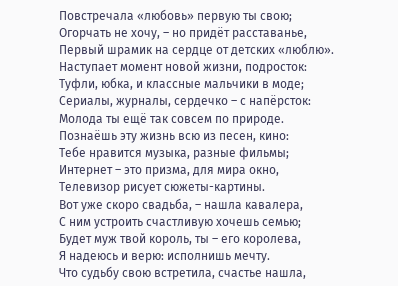Повстречала «любовь» первую ты свою;
Огорчать не хочу, – но придёт расставанье,
Первый шрамик на сердце от детских «люблю».
Наступает момент новой жизни, подросток:
Туфли, юбка, и классные мальчики в моде;
Сериалы, журналы, сердечко – с напёрсток:
Молода ты ещё так совсем по природе.
Познаёшь эту жизнь всю из песен, кино:
Тебе нравится музыка, разные фильмы;
Интернет – это призма, для мира окно,
Телевизор рисует сюжеты-картины.
Вот уже скоро свадьба, – нашла кавалера,
С ним устроить счастливую хочешь семью;
Будет муж твой король, ты – его королева,
Я надеюсь и верю: исполнишь мечту.
Что судьбу свою встретила, счастье нашла,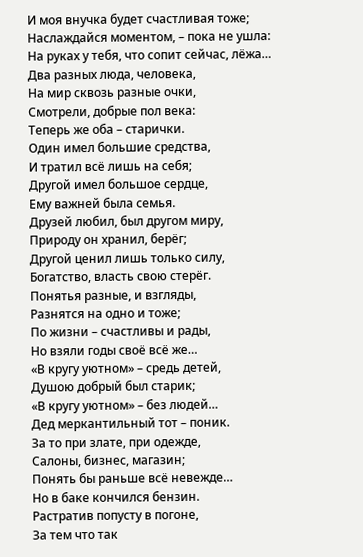И моя внучка будет счастливая тоже;
Наслаждайся моментом, – пока не ушла:
На руках у тебя, что сопит сейчас, лёжа…
Два разных люда, человека,
На мир сквозь разные очки,
Смотрели, добрые пол века:
Теперь же оба – старички.
Один имел большие средства,
И тратил всё лишь на себя;
Другой имел большое сердце,
Ему важней была семья.
Друзей любил, был другом миру,
Природу он хранил, берёг;
Другой ценил лишь только силу,
Богатство, власть свою стерёг.
Понятья разные, и взгляды,
Разнятся на одно и тоже;
По жизни – счастливы и рады,
Но взяли годы своё всё же…
«В кругу уютном» – средь детей,
Душою добрый был старик;
«В кругу уютном» – без людей…
Дед меркантильный тот – поник.
За то при злате, при одежде,
Салоны, бизнес, магазин;
Понять бы раньше всё невежде…
Но в баке кончился бензин.
Растратив попусту в погоне,
За тем что так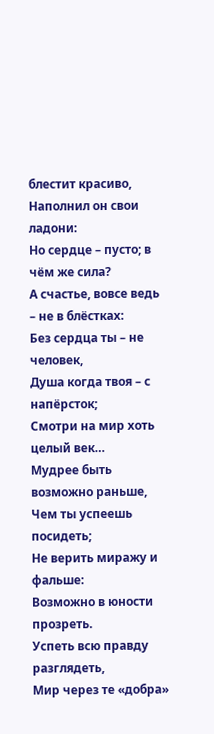блестит красиво,
Наполнил он свои ладони:
Но сердце – пусто; в чём же сила?
А счастье, вовсе ведь – не в блёстках:
Без сердца ты – не человек,
Душа когда твоя – с напёрсток;
Смотри на мир хоть целый век…
Мудрее быть возможно раньше,
Чем ты успеешь посидеть;
Не верить миражу и фальше:
Возможно в юности прозреть.
Успеть всю правду разглядеть,
Мир через те «добра»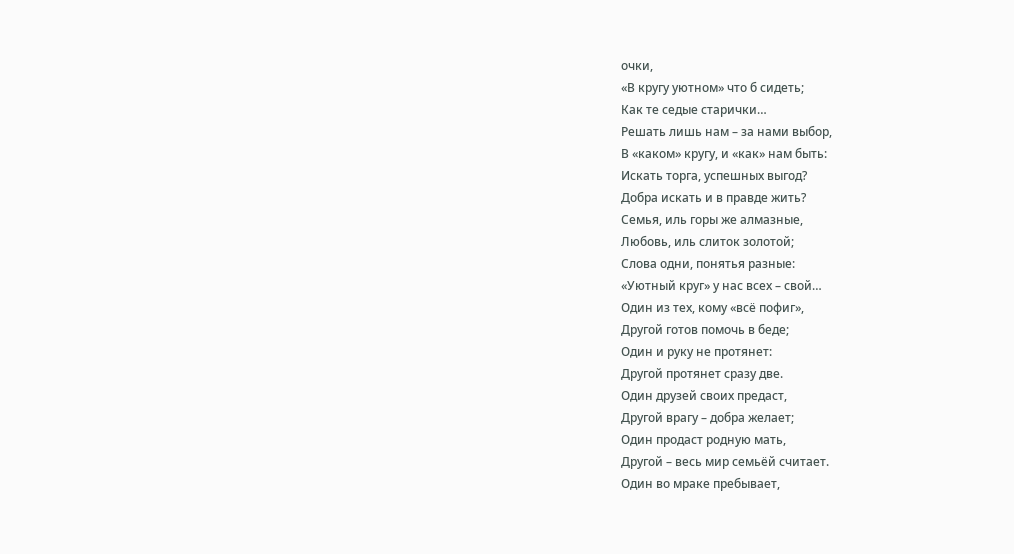очки,
«В кругу уютном» что б сидеть;
Как те седые старички…
Решать лишь нам – за нами выбор,
В «каком» кругу, и «как» нам быть:
Искать торга, успешных выгод?
Добра искать и в правде жить?
Семья, иль горы же алмазные,
Любовь, иль слиток золотой;
Слова одни, понятья разные:
«Уютный круг» у нас всех – свой…
Один из тех, кому «всё пофиг»,
Другой готов помочь в беде;
Один и руку не протянет:
Другой протянет сразу две.
Один друзей своих предаст,
Другой врагу – добра желает;
Один продаст родную мать,
Другой – весь мир семьёй считает.
Один во мраке пребывает,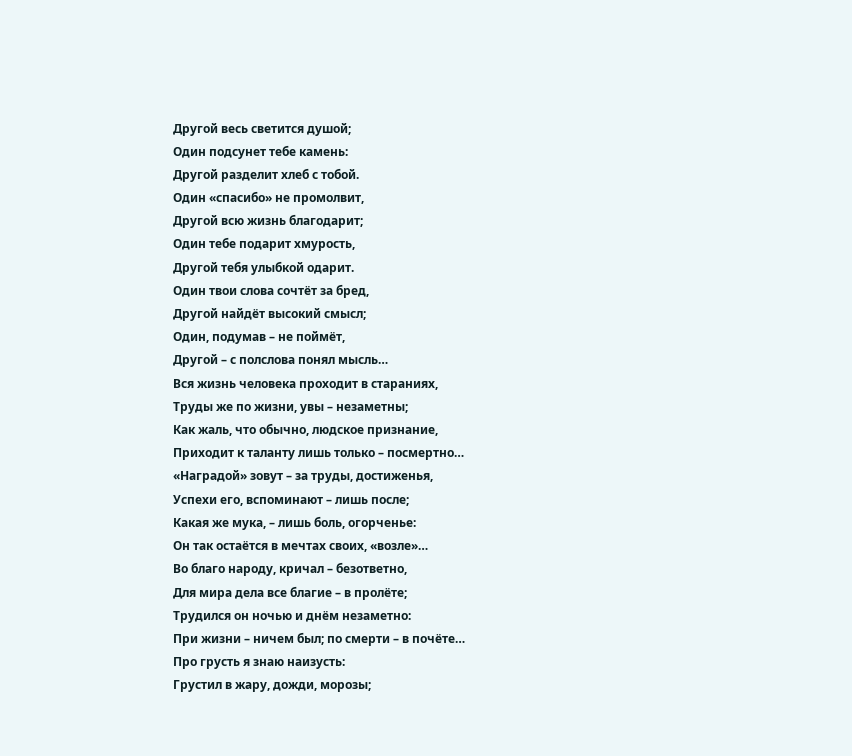Другой весь светится душой;
Один подсунет тебе камень:
Другой разделит хлеб с тобой.
Один «спасибо» не промолвит,
Другой всю жизнь благодарит;
Один тебе подарит хмурость,
Другой тебя улыбкой одарит.
Один твои слова сочтёт за бред,
Другой найдёт высокий смысл;
Один, подумав – не поймёт,
Другой – с полслова понял мысль…
Вся жизнь человека проходит в стараниях,
Труды же по жизни, увы – незаметны;
Как жаль, что обычно, людское признание,
Приходит к таланту лишь только – посмертно…
«Наградой» зовут – за труды, достиженья,
Успехи его, вспоминают – лишь после;
Какая же мука, – лишь боль, огорченье:
Он так остаётся в мечтах своих, «возле»…
Во благо народу, кричал – безответно,
Для мира дела все благие – в пролёте;
Трудился он ночью и днём незаметно:
При жизни – ничем был; по смерти – в почёте…
Про грусть я знаю наизусть:
Грустил в жару, дожди, морозы;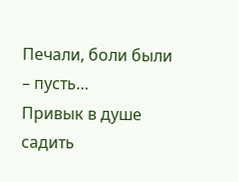Печали, боли были – пусть…
Привык в душе садить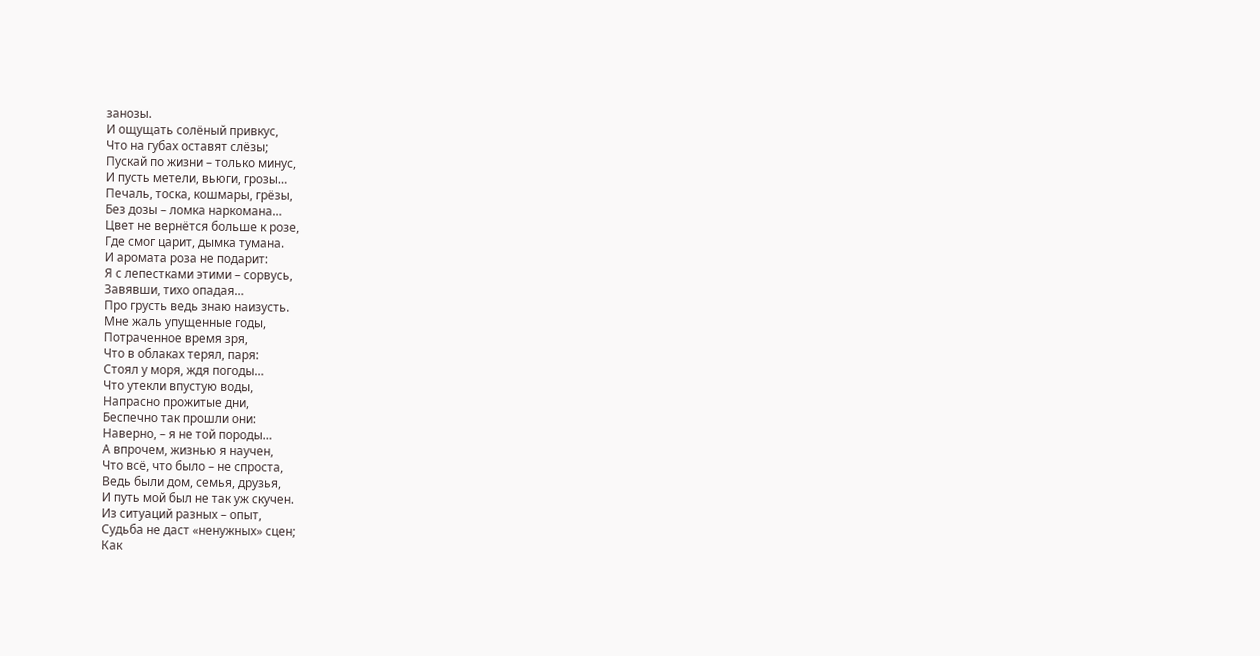занозы.
И ощущать солёный привкус,
Что на губах оставят слёзы;
Пускай по жизни – только минус,
И пусть метели, вьюги, грозы…
Печаль, тоска, кошмары, грёзы,
Без дозы – ломка наркомана…
Цвет не вернётся больше к розе,
Где смог царит, дымка тумана.
И аромата роза не подарит:
Я с лепестками этими – сорвусь,
Завявши, тихо опадая…
Про грусть ведь знаю наизусть.
Мне жаль упущенные годы,
Потраченное время зря,
Что в облаках терял, паря:
Стоял у моря, ждя погоды…
Что утекли впустую воды,
Напрасно прожитые дни,
Беспечно так прошли они:
Наверно, – я не той породы…
А впрочем, жизнью я научен,
Что всё, что было – не спроста,
Ведь были дом, семья, друзья,
И путь мой был не так уж скучен.
Из ситуаций разных – опыт,
Судьба не даст «ненужных» сцен;
Как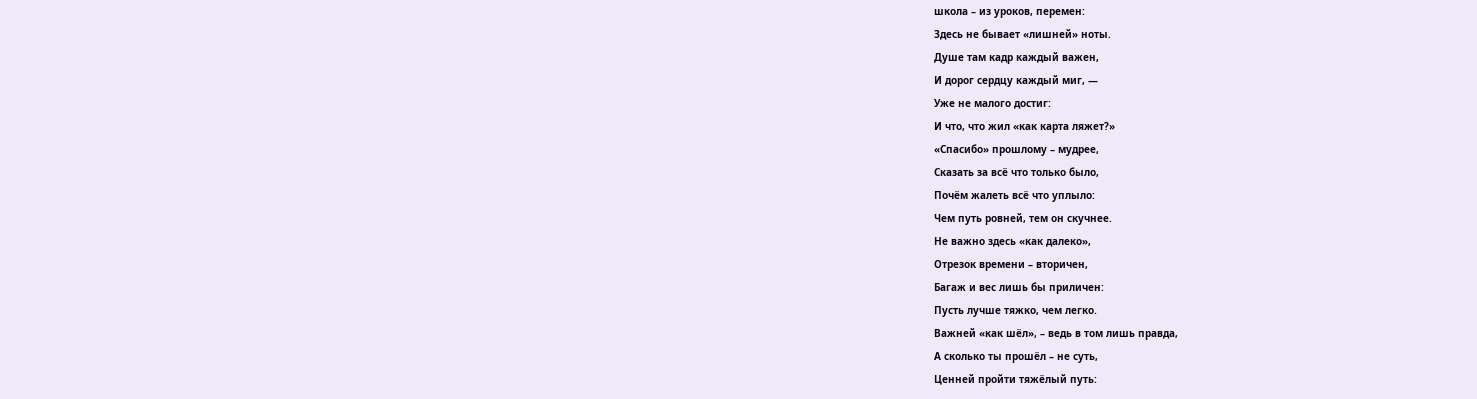школа – из уроков, перемен:
Здесь не бывает «лишней» ноты.
Душе там кадр каждый важен,
И дорог сердцу каждый миг, —
Уже не малого достиг:
И что, что жил «как карта ляжет?»
«Спасибо» прошлому – мудрее,
Сказать за всё что только было,
Почём жалеть всё что уплыло:
Чем путь ровней, тем он скучнее.
Не важно здесь «как далеко»,
Отрезок времени – вторичен,
Багаж и вес лишь бы приличен:
Пусть лучше тяжко, чем легко.
Важней «как шёл», – ведь в том лишь правда,
А сколько ты прошёл – не суть,
Ценней пройти тяжёлый путь: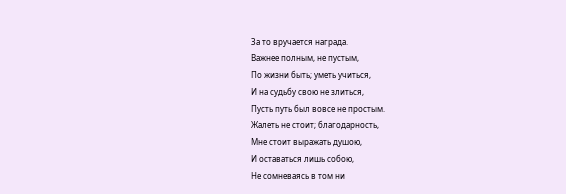За то вручается награда.
Важнее полным, не пустым,
По жизни быть; уметь учиться,
И на судьбу свою не злиться,
Пусть путь был вовсе не простым.
Жалеть не стоит; благодарность,
Мне стоит выражать душою,
И оставаться лишь собою,
Не сомневаясь в том ни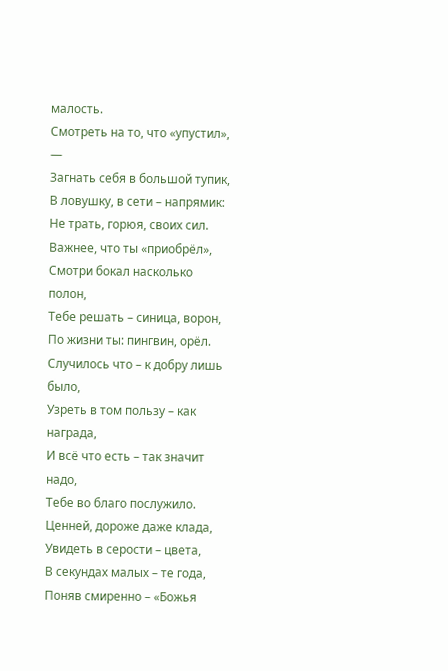малость.
Смотреть на то, что «упустил», —
Загнать себя в большой тупик,
В ловушку, в сети – напрямик:
Не трать, горюя, своих сил.
Важнее, что ты «приобрёл»,
Смотри бокал насколько полон,
Тебе решать – синица, ворон,
По жизни ты: пингвин, орёл.
Случилось что – к добру лишь было,
Узреть в том пользу – как награда,
И всё что есть – так значит надо,
Тебе во благо послужило.
Ценней, дороже даже клада,
Увидеть в серости – цвета,
В секундах малых – те года,
Поняв смиренно – «Божья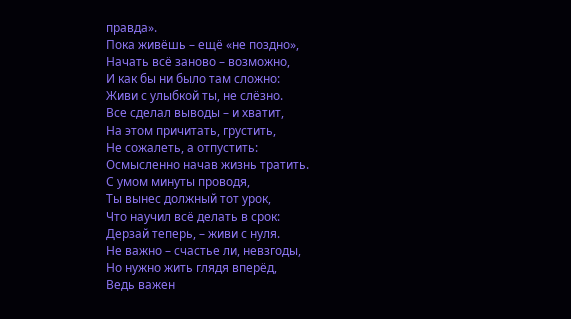правда».
Пока живёшь – ещё «не поздно»,
Начать всё заново – возможно,
И как бы ни было там сложно:
Живи с улыбкой ты, не слёзно.
Все сделал выводы – и хватит,
На этом причитать, грустить,
Не сожалеть, а отпустить:
Осмысленно начав жизнь тратить.
С умом минуты проводя,
Ты вынес должный тот урок,
Что научил всё делать в срок:
Дерзай теперь, – живи с нуля.
Не важно – счастье ли, невзгоды,
Но нужно жить глядя вперёд,
Ведь важен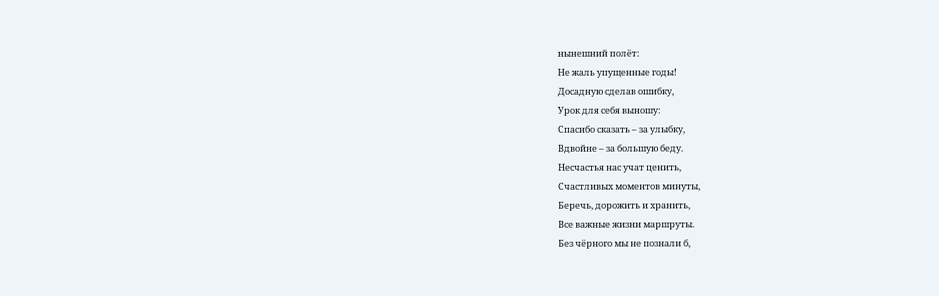нынешний полёт:
Не жаль упущенные годы!
Досадную сделав ошибку,
Урок для себя выношу:
Спасибо сказать – за улыбку,
Вдвойне – за большую беду.
Несчастья нас учат ценить,
Счастливых моментов минуты,
Беречь, дорожить и хранить,
Все важные жизни маршруты.
Без чёрного мы не познали б,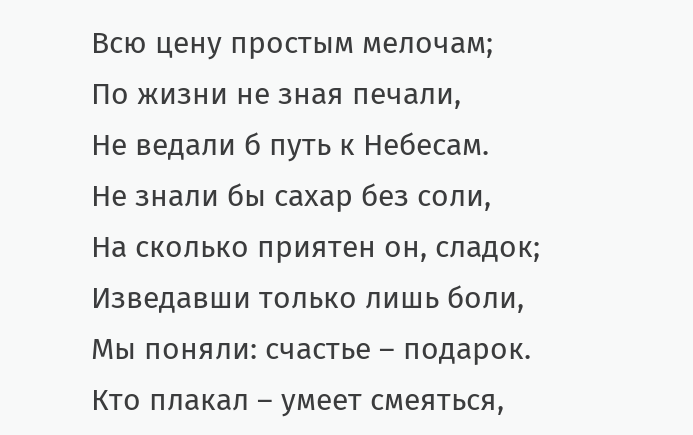Всю цену простым мелочам;
По жизни не зная печали,
Не ведали б путь к Небесам.
Не знали бы сахар без соли,
На сколько приятен он, сладок;
Изведавши только лишь боли,
Мы поняли: счастье – подарок.
Кто плакал – умеет смеяться,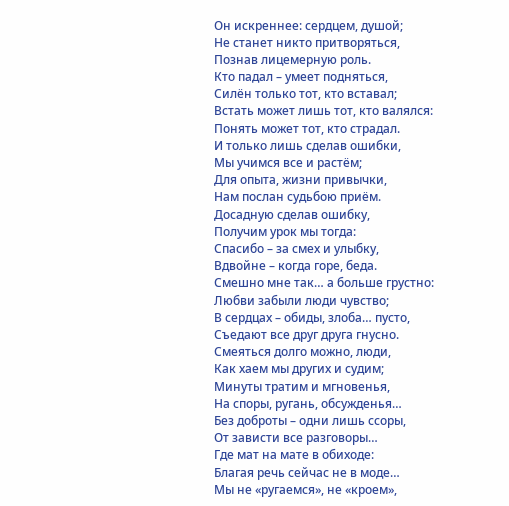Он искреннее: сердцем, душой;
Не станет никто притворяться,
Познав лицемерную роль.
Кто падал – умеет подняться,
Силён только тот, кто вставал;
Встать может лишь тот, кто валялся:
Понять может тот, кто страдал.
И только лишь сделав ошибки,
Мы учимся все и растём;
Для опыта, жизни привычки,
Нам послан судьбою приём.
Досадную сделав ошибку,
Получим урок мы тогда:
Спасибо – за смех и улыбку,
Вдвойне – когда горе, беда.
Смешно мне так… а больше грустно:
Любви забыли люди чувство;
В сердцах – обиды, злоба… пусто,
Съедают все друг друга гнусно.
Смеяться долго можно, люди,
Как хаем мы других и судим;
Минуты тратим и мгновенья,
На споры, ругань, обсужденья…
Без доброты – одни лишь ссоры,
От зависти все разговоры…
Где мат на мате в обиходе:
Благая речь сейчас не в моде…
Мы не «ругаемся», не «кроем»,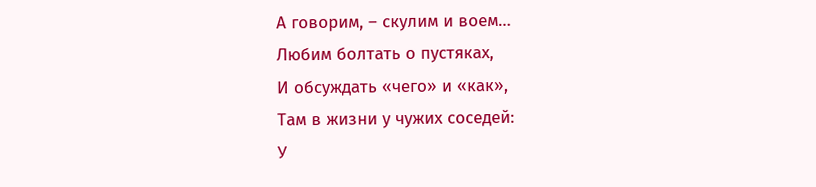А говорим, – скулим и воем…
Любим болтать о пустяках,
И обсуждать «чего» и «как»,
Там в жизни у чужих соседей:
У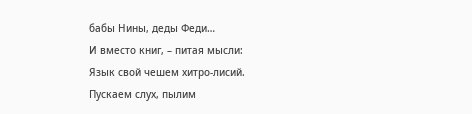бабы Нины, деды Феди…
И вместо книг, – питая мысли:
Язык свой чешем хитро-лисий.
Пускаем слух, пылим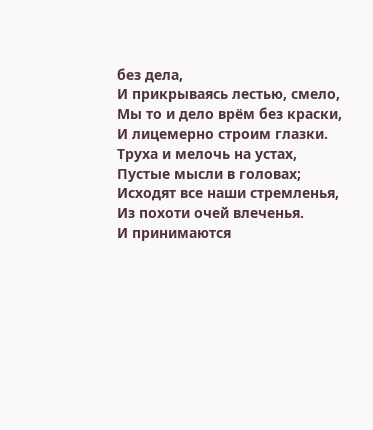без дела,
И прикрываясь лестью, смело,
Мы то и дело врём без краски,
И лицемерно строим глазки.
Труха и мелочь на устах,
Пустые мысли в головах;
Исходят все наши стремленья,
Из похоти очей влеченья.
И принимаются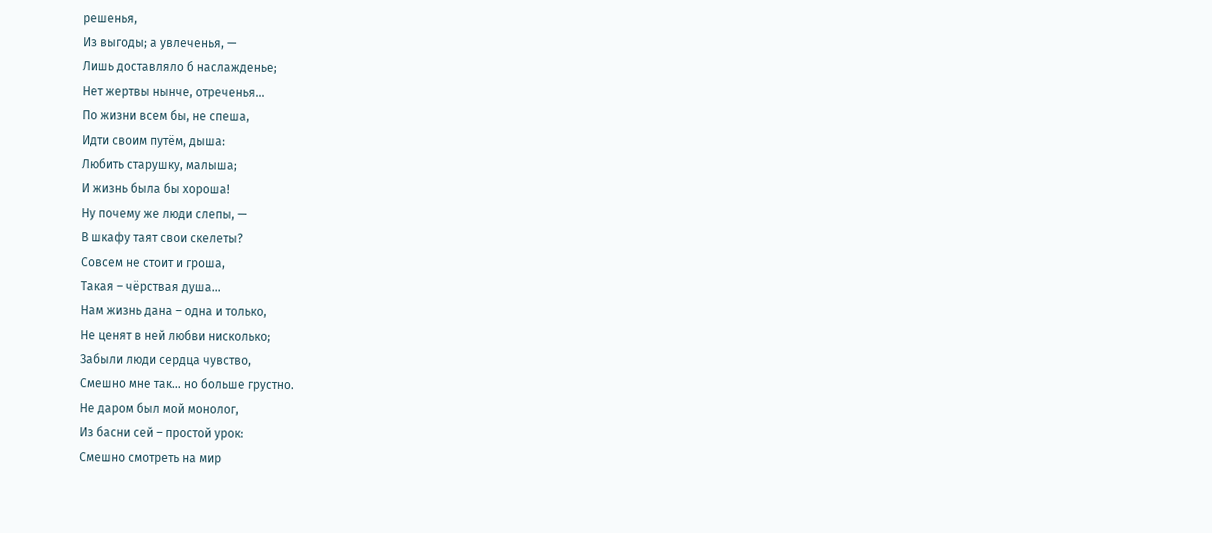решенья,
Из выгоды; а увлеченья, —
Лишь доставляло б наслажденье;
Нет жертвы нынче, отреченья…
По жизни всем бы, не спеша,
Идти своим путём, дыша:
Любить старушку, малыша;
И жизнь была бы хороша!
Ну почему же люди слепы, —
В шкафу таят свои скелеты?
Совсем не стоит и гроша,
Такая – чёрствая душа…
Нам жизнь дана – одна и только,
Не ценят в ней любви нисколько;
Забыли люди сердца чувство,
Смешно мне так… но больше грустно.
Не даром был мой монолог,
Из басни сей – простой урок:
Смешно смотреть на мир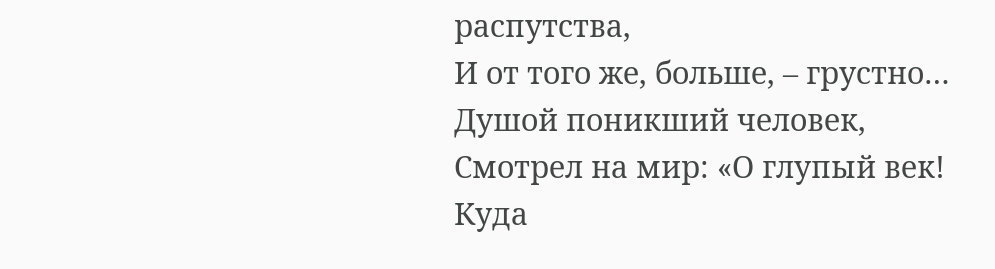распутства,
И от того же, больше, – грустно…
Душой поникший человек,
Смотрел на мир: «О глупый век!
Куда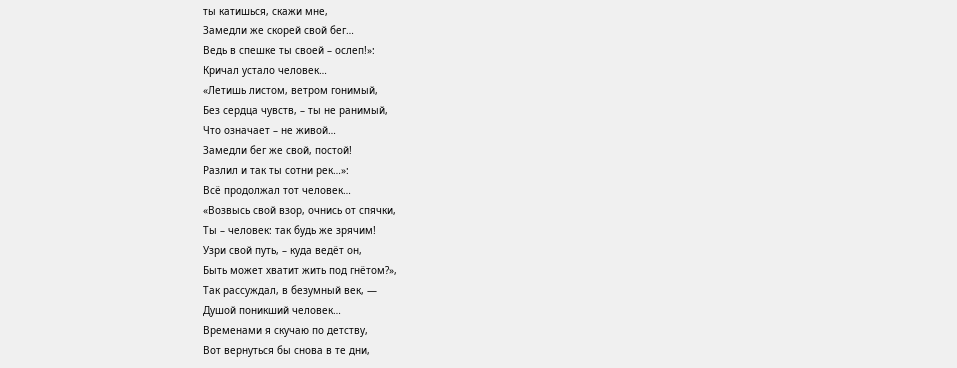ты катишься, скажи мне,
Замедли же скорей свой бег…
Ведь в спешке ты своей – ослеп!»:
Кричал устало человек…
«Летишь листом, ветром гонимый,
Без сердца чувств, – ты не ранимый,
Что означает – не живой…
Замедли бег же свой, постой!
Разлил и так ты сотни рек…»:
Всё продолжал тот человек…
«Возвысь свой взор, очнись от спячки,
Ты – человек: так будь же зрячим!
Узри свой путь, – куда ведёт он,
Быть может хватит жить под гнётом?»,
Так рассуждал, в безумный век, —
Душой поникший человек…
Временами я скучаю по детству,
Вот вернуться бы снова в те дни,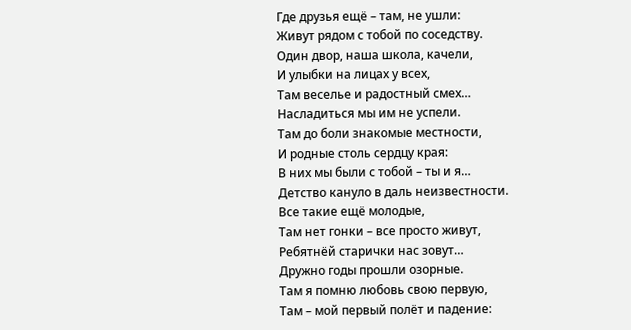Где друзья ещё – там, не ушли:
Живут рядом с тобой по соседству.
Один двор, наша школа, качели,
И улыбки на лицах у всех,
Там веселье и радостный смех…
Насладиться мы им не успели.
Там до боли знакомые местности,
И родные столь сердцу края:
В них мы были с тобой – ты и я…
Детство кануло в даль неизвестности.
Все такие ещё молодые,
Там нет гонки – все просто живут,
Ребятнёй старички нас зовут…
Дружно годы прошли озорные.
Там я помню любовь свою первую,
Там – мой первый полёт и падение: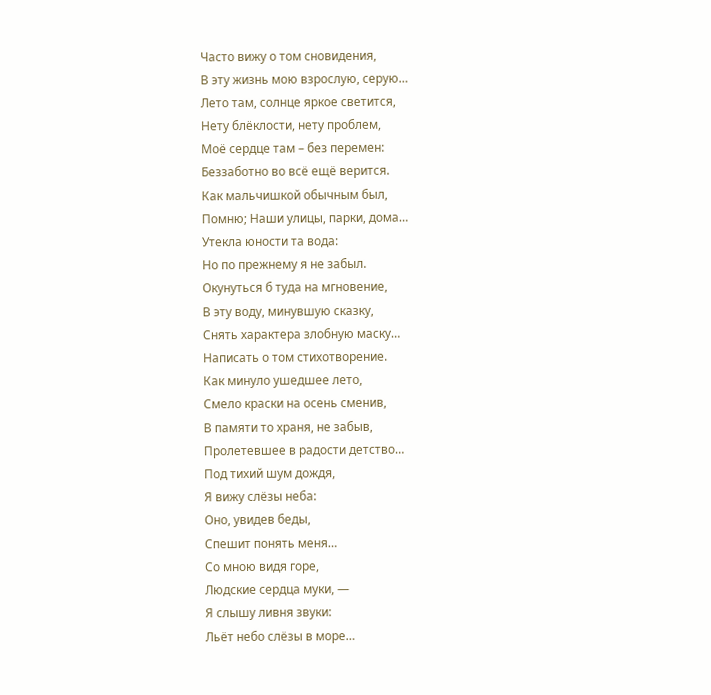Часто вижу о том сновидения,
В эту жизнь мою взрослую, серую…
Лето там, солнце яркое светится,
Нету блёклости, нету проблем,
Моё сердце там – без перемен:
Беззаботно во всё ещё верится.
Как мальчишкой обычным был,
Помню; Наши улицы, парки, дома…
Утекла юности та вода:
Но по прежнему я не забыл.
Окунуться б туда на мгновение,
В эту воду, минувшую сказку,
Снять характера злобную маску…
Написать о том стихотворение.
Как минуло ушедшее лето,
Смело краски на осень сменив,
В памяти то храня, не забыв,
Пролетевшее в радости детство…
Под тихий шум дождя,
Я вижу слёзы неба:
Оно, увидев беды,
Спешит понять меня…
Со мною видя горе,
Людские сердца муки, —
Я слышу ливня звуки:
Льёт небо слёзы в море…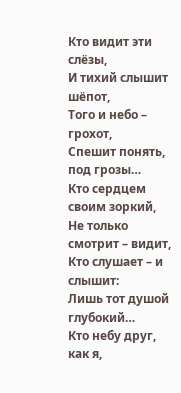Кто видит эти слёзы,
И тихий слышит шёпот,
Того и небо – грохот,
Спешит понять, под грозы…
Кто сердцем своим зоркий,
Не только смотрит – видит,
Кто слушает – и слышит:
Лишь тот душой глубокий…
Кто небу друг, как я,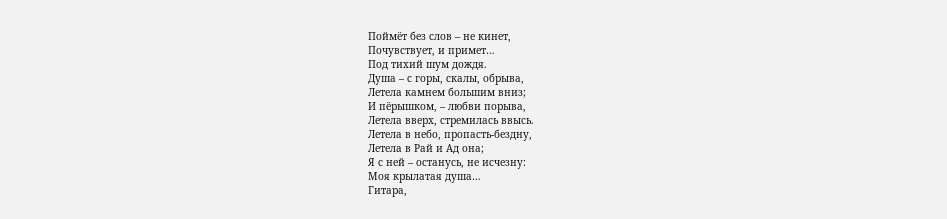Поймёт без слов – не кинет,
Почувствует, и примет…
Под тихий шум дождя.
Душа – с горы, скалы, обрыва,
Летела камнем большим вниз;
И пёрышком, – любви порыва,
Летела вверх, стремилась ввысь.
Летела в небо, пропасть-бездну,
Летела в Рай и Ад она;
Я с ней – останусь, не исчезну:
Моя крылатая душа…
Гитара,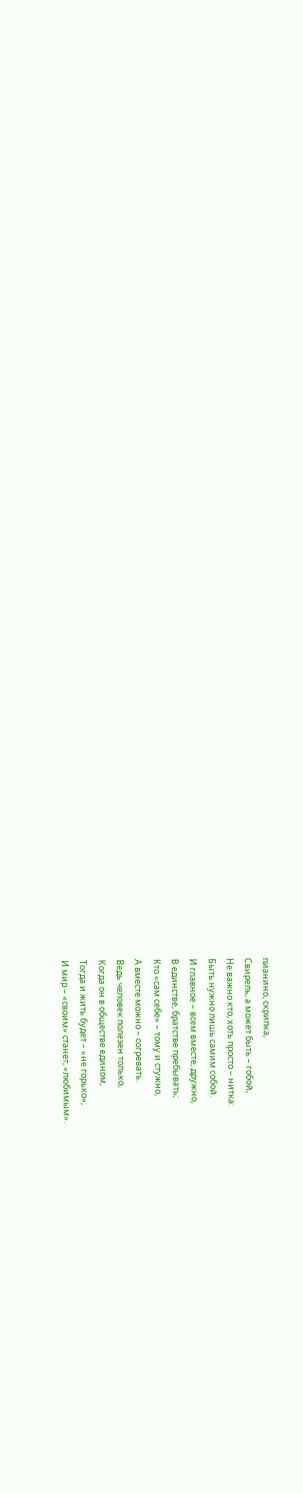пианино, скрипка,
Свирель, а может быть – гобой,
Не важно кто, хоть просто – нитка:
Быть нужно лишь самим собой.
И главное – всем вместе, дружно,
В единстве, братстве пребывать;
Кто «сам себе» – тому и стужно,
А вместе можно – согревать.
Ведь человек полезен только,
Когда он в обществе едином,
Тогда и жить будет – «не горько»,
И мир – «своим» станет, «любимым».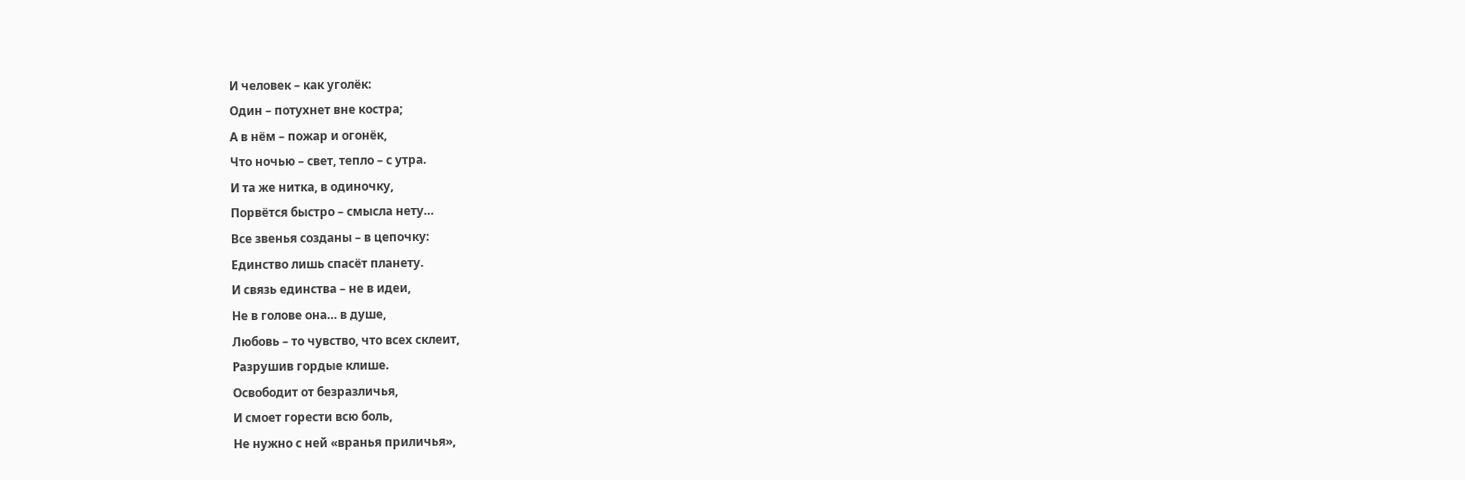И человек – как уголёк:
Один – потухнет вне костра;
А в нём – пожар и огонёк,
Что ночью – свет, тепло – с утра.
И та же нитка, в одиночку,
Порвётся быстро – смысла нету…
Все звенья созданы – в цепочку:
Единство лишь спасёт планету.
И связь единства – не в идеи,
Не в голове она… в душе,
Любовь – то чувство, что всех склеит,
Разрушив гордые клише.
Освободит от безразличья,
И смоет горести всю боль,
Не нужно с ней «вранья приличья»,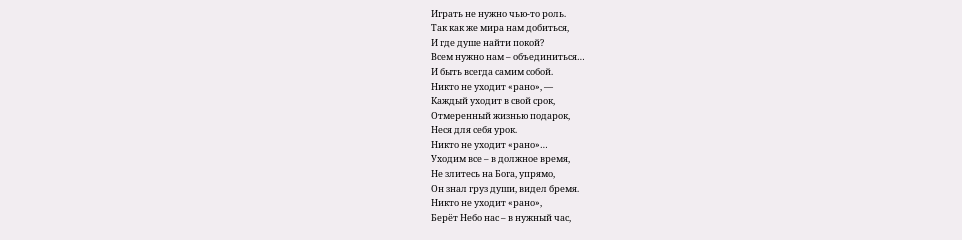Играть не нужно чью-то роль.
Так как же мира нам добиться,
И где душе найти покой?
Всем нужно нам – объединиться…
И быть всегда самим собой.
Никто не уходит «рано», —
Каждый уходит в свой срок,
Отмеренный жизнью подарок,
Неся для себя урок.
Никто не уходит «рано»…
Уходим все – в должное время,
Не злитесь на Бога, упрямо,
Он знал груз души, видел бремя.
Никто не уходит «рано»,
Берёт Небо нас – в нужный час,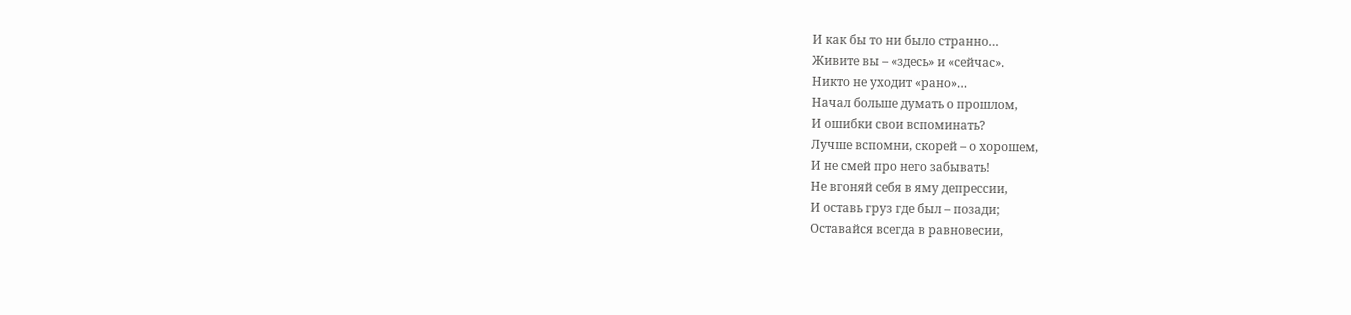И как бы то ни было странно…
Живите вы – «здесь» и «сейчас».
Никто не уходит «рано»…
Начал больше думать о прошлом,
И ошибки свои вспоминать?
Лучше вспомни, скорей – о хорошем,
И не смей про него забывать!
Не вгоняй себя в яму депрессии,
И оставь груз где был – позади;
Оставайся всегда в равновесии,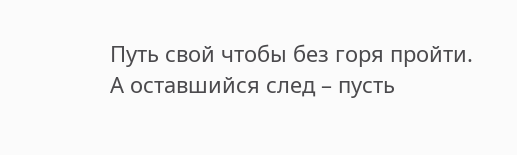Путь свой чтобы без горя пройти.
А оставшийся след – пусть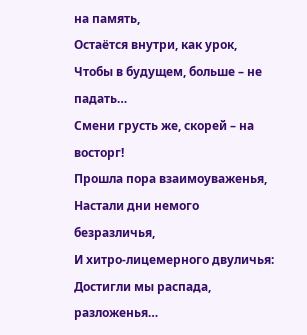на память,
Остаётся внутри, как урок,
Чтобы в будущем, больше – не падать…
Смени грусть же, скорей – на восторг!
Прошла пора взаимоуваженья,
Настали дни немого безразличья,
И хитро-лицемерного двуличья:
Достигли мы распада, разложенья…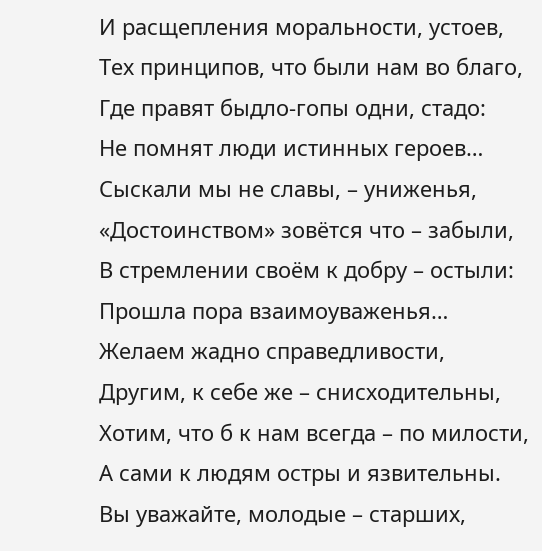И расщепления моральности, устоев,
Тех принципов, что были нам во благо,
Где правят быдло-гопы одни, стадо:
Не помнят люди истинных героев…
Сыскали мы не славы, – униженья,
«Достоинством» зовётся что – забыли,
В стремлении своём к добру – остыли:
Прошла пора взаимоуваженья…
Желаем жадно справедливости,
Другим, к себе же – снисходительны,
Хотим, что б к нам всегда – по милости,
А сами к людям остры и язвительны.
Вы уважайте, молодые – старших,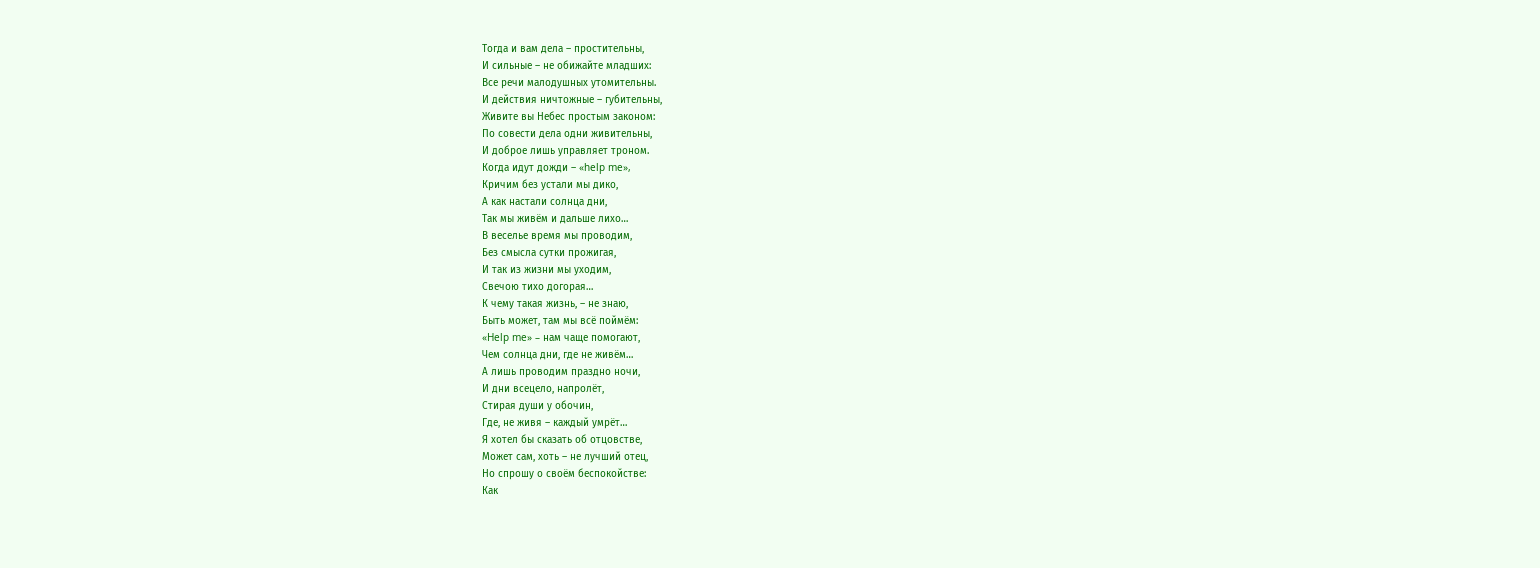Тогда и вам дела – простительны,
И сильные – не обижайте младших:
Все речи малодушных утомительны.
И действия ничтожные – губительны,
Живите вы Небес простым законом:
По совести дела одни живительны,
И доброе лишь управляет троном.
Когда идут дожди – «help me»,
Кричим без устали мы дико,
А как настали солнца дни,
Так мы живём и дальше лихо…
В веселье время мы проводим,
Без смысла сутки прожигая,
И так из жизни мы уходим,
Свечою тихо догорая…
К чему такая жизнь, – не знаю,
Быть может, там мы всё поймём:
«Help me» – нам чаще помогают,
Чем солнца дни, где не живём…
А лишь проводим праздно ночи,
И дни всецело, напролёт,
Стирая души у обочин,
Где, не живя – каждый умрёт…
Я хотел бы сказать об отцовстве,
Может сам, хоть – не лучший отец,
Но спрошу о своём беспокойстве:
Как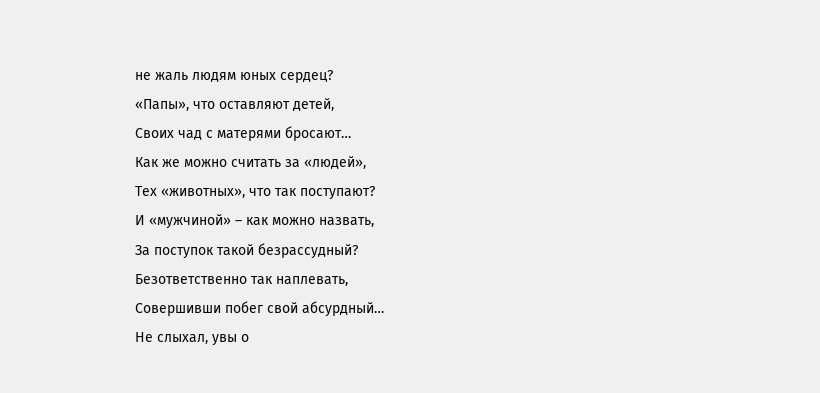не жаль людям юных сердец?
«Папы», что оставляют детей,
Своих чад с матерями бросают…
Как же можно считать за «людей»,
Тех «животных», что так поступают?
И «мужчиной» – как можно назвать,
За поступок такой безрассудный?
Безответственно так наплевать,
Совершивши побег свой абсурдный…
Не слыхал, увы о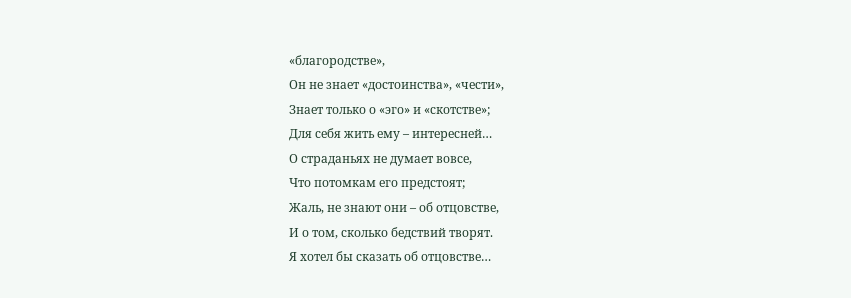«благородстве»,
Он не знает «достоинства», «чести»,
Знает только о «эго» и «скотстве»;
Для себя жить ему – интересней…
О страданьях не думает вовсе,
Что потомкам его предстоят;
Жаль, не знают они – об отцовстве,
И о том, сколько бедствий творят.
Я хотел бы сказать об отцовстве…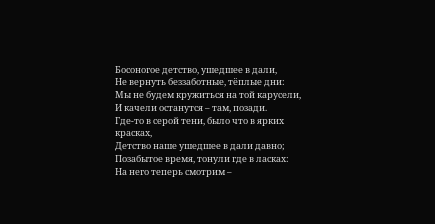Босоногое детство, ушедшее в дали,
Не вернуть беззаботные, тёплые дни:
Мы не будем кружиться на той карусели,
И качели останутся – там, позади.
Где-то в серой тени, было что в ярких красках,
Детство наше ушедшее в дали давно;
Позабытое время, тонули где в ласках:
На него теперь смотрим –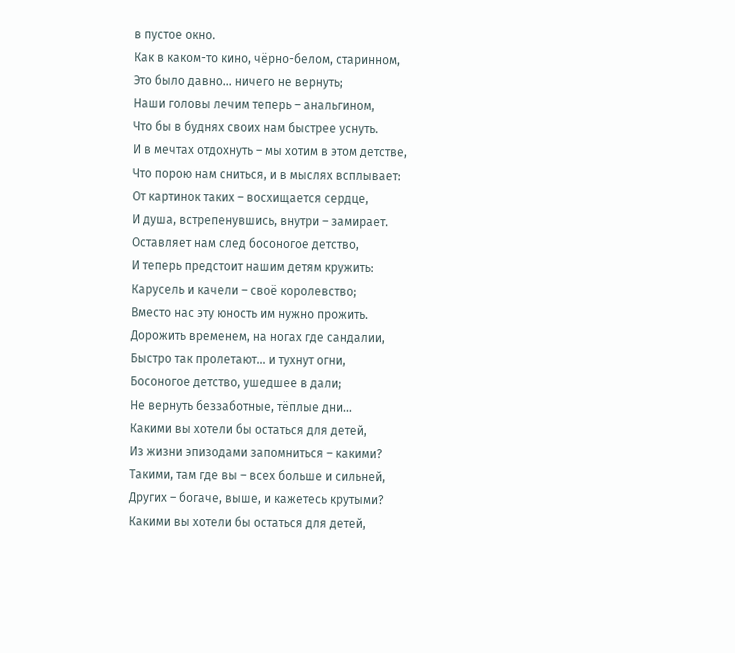в пустое окно.
Как в каком-то кино, чёрно-белом, старинном,
Это было давно… ничего не вернуть;
Наши головы лечим теперь – анальгином,
Что бы в буднях своих нам быстрее уснуть.
И в мечтах отдохнуть – мы хотим в этом детстве,
Что порою нам сниться, и в мыслях всплывает:
От картинок таких – восхищается сердце,
И душа, встрепенувшись, внутри – замирает.
Оставляет нам след босоногое детство,
И теперь предстоит нашим детям кружить:
Карусель и качели – своё королевство;
Вместо нас эту юность им нужно прожить.
Дорожить временем, на ногах где сандалии,
Быстро так пролетают… и тухнут огни,
Босоногое детство, ушедшее в дали;
Не вернуть беззаботные, тёплые дни…
Какими вы хотели бы остаться для детей,
Из жизни эпизодами запомниться – какими?
Такими, там где вы – всех больше и сильней,
Других – богаче, выше, и кажетесь крутыми?
Какими вы хотели бы остаться для детей,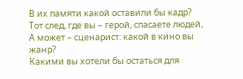В их памяти какой оставили бы кадр?
Тот след, где вы – герой, спасаете людей,
А может – сценарист: какой в кино вы жанр?
Какими вы хотели бы остаться для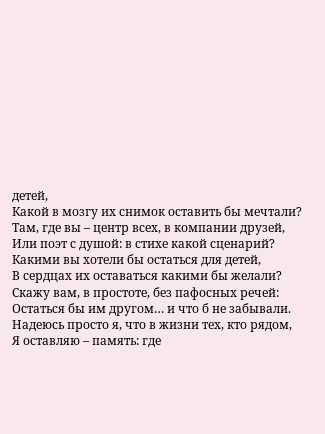детей,
Какой в мозгу их снимок оставить бы мечтали?
Там, где вы – центр всех, в компании друзей,
Или поэт с душой: в стихе какой сценарий?
Какими вы хотели бы остаться для детей,
В сердцах их оставаться какими бы желали?
Скажу вам, в простоте, без пафосных речей:
Остаться бы им другом… и что б не забывали.
Надеюсь просто я, что в жизни тех, кто рядом,
Я оставляю – память: где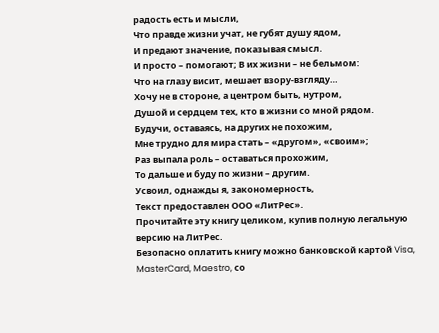радость есть и мысли,
Что правде жизни учат, не губят душу ядом,
И предают значение, показывая смысл.
И просто – помогают; В их жизни – не бельмом:
Что на глазу висит, мешает взору-взгляду…
Хочу не в стороне, а центром быть, нутром,
Душой и сердцем тех, кто в жизни со мной рядом.
Будучи, оставаясь, на других не похожим,
Мне трудно для мира стать – «другом», «своим»;
Раз выпала роль – оставаться прохожим,
То дальше и буду по жизни – другим.
Усвоил, однажды я, закономерность,
Текст предоставлен ООО «ЛитРес».
Прочитайте эту книгу целиком, купив полную легальную версию на ЛитРес.
Безопасно оплатить книгу можно банковской картой Visa, MasterCard, Maestro, со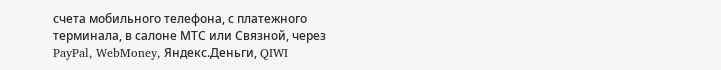счета мобильного телефона, с платежного терминала, в салоне МТС или Связной, через PayPal, WebMoney, Яндекс.Деньги, QIWI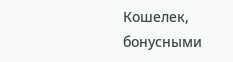Кошелек, бонусными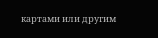картами или другим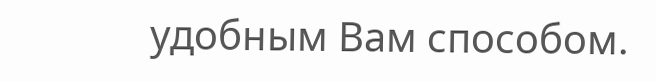удобным Вам способом.